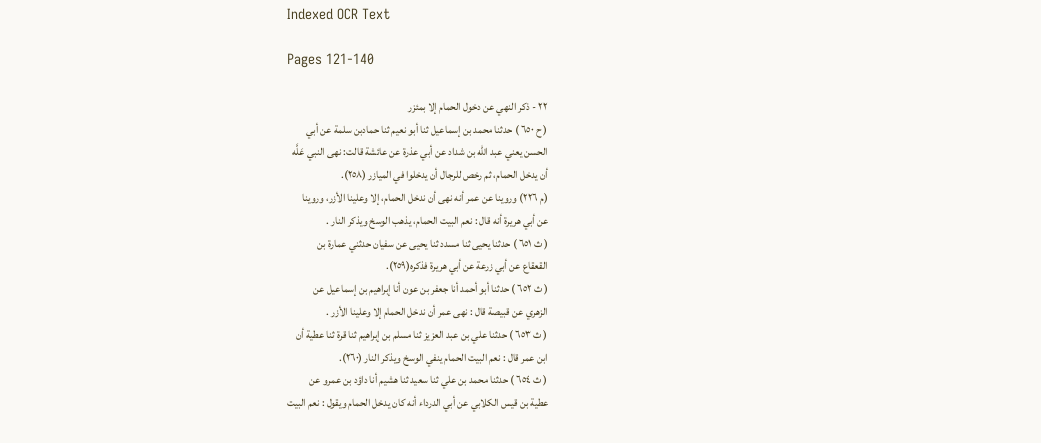Indexed OCR Text

Pages 121-140

٢٢ - ذكر النهي عن دخول الحمام إلا بمئزر
( ح ٦٥٠ ) حدثنا محمد بن إسماعيل ثنا أبو نعيم ثنا حمادبن سلمة عن أبي
الحسن يعني عبد الله بن شداد عن أبي عذرة عن عائشة قالت: نهى النبي عَلَّه
أن يدخل الحمام، ثم رخص للرجال أن يدخلوا في الميازر (٢٥٨).
(م ٢٢٦) وروينا عن عمر أنه نهى أن ندخل الحمام، إلا وعلينا الأزر، وروينا
عن أبي هريرة أنه قال : نعم البيت الحمام، يذهب الوسخ ويذكر النار .
( ث ٦٥١ ) حدثنا يحيى ثنا مسدد ثنا يحيى عن سفيان حدثني عمارة بن
القعقاع عن أبي زرعة عن أبي هريرة فذكره(٢٥٩).
( ث ٦٥٢ ) حدثنا أبو أحمد أنا جعفر بن عون أنا إبراهيم بن إسماعيل عن
الزهري عن قبيصة قال : نهى عمر أن ندخل الحمام إلا وعلينا الأزر .
( ث ٦٥٣ ) حدثنا علي بن عبد العزيز ثنا مسلم بن إبراهيم ثنا قرة ثنا عطية أن
ابن عمر قال : نعم البيت الحمام ينفي الوسخ ويذكر النار (٢٦٠).
( ث ٦٥٤ ) حدثنا محمد بن علي ثنا سعيد ثنا هشيم أنا داؤد بن عمرو عن
عطية بن قيس الكلابي عن أبي الدرداء أنه كان يدخل الحمام ويقول : نعم البيت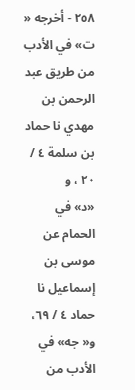٢٥٨ - أخرجه « ت» في الأدب من طريق عبد الرحمن بن مهدي نا حماد بن سلمة ٤ / ٢٠ ، و
«د» في الحمام عن موسى بن إسماعيل نا حماد ٤ / ٦٩، و« جه» في الأدب من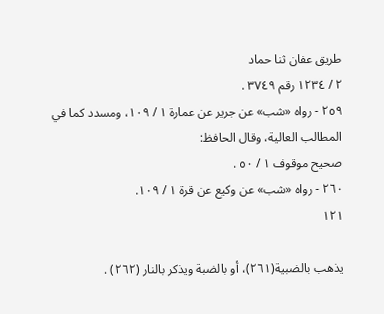طريق عفان ثنا حماد
٢ / ١٢٣٤ رقم ٣٧٤٩ .
٢٥٩ - رواه «شب» عن جرير عن عمارة ١ / ١٠٩، ومسدد كما في المطالب العالية، وقال الحافظ:
صحيح موقوف ١ / ٥٠ .
٢٦٠ - رواه «شب» عن وكيع عن قرة ١ / ١٠٩.
١٢١

يذهب بالضبية(٢٦١)، أو بالضبة ويذكر بالنار (٢٦٢) .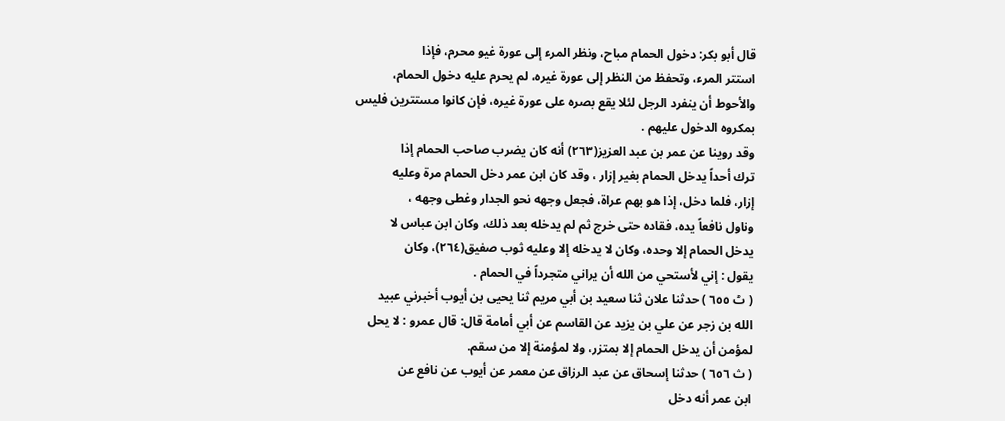قال أبو بكر: دخول الحمام مباح، ونظر المرء إلى عورة غيو محرم، فإذا
استتر المرء، وتحفظ من النظر إلى عورة غيره، لم يحرم عليه دخول الحمام،
والأحوط أن ينفرد الرجل لئلا يقع بصره على عورة غيره، فإن كانوا مستترین فليس
بمكروه الدخول عليهم .
وقد روينا عن عمر بن عبد العزيز(٢٦٣) أنه كان يضرب صاحب الحمام إذا
ترك أحداً يدخل الحمام بغير إزار ، وقد كان ابن عمر دخل الحمام مرة وعليه
إزار، فلما دخل، إذا هو بهم عراة، فجعل وجهه نحو الجدار وغطى وجهه ،
وناول نافعاً يده، فقاده حتى خرج ثم لم يدخله بعد ذلك، وكان ابن عباس لا
يدخل الحمام إلا وحده، وكان لا يدخله إلا وعليه ثوب صفيق(٢٦٤)، وكان
يقول : إني لأستحي من الله أن يراني متجرداً في الحمام .
( ٹ ٦٥٥ ) حدثنا علان ثنا سعيد بن أبي مريم ثنا يحيى بن أيوب أخبرني عبيد
الله بن زجر عن علي بن يزيد عن القاسم عن أبي أمامة قال: قال عمرو : لا يحل
لمؤمن أن يدخل الحمام إلا بمتزر، ولا لمؤمنة إلا من سقم.
( ث ٦٥٦ ) حدثنا إسحاق عن عبد الرزاق عن معمر عن أيوب عن نافع عن
ابن عمر أنه دخل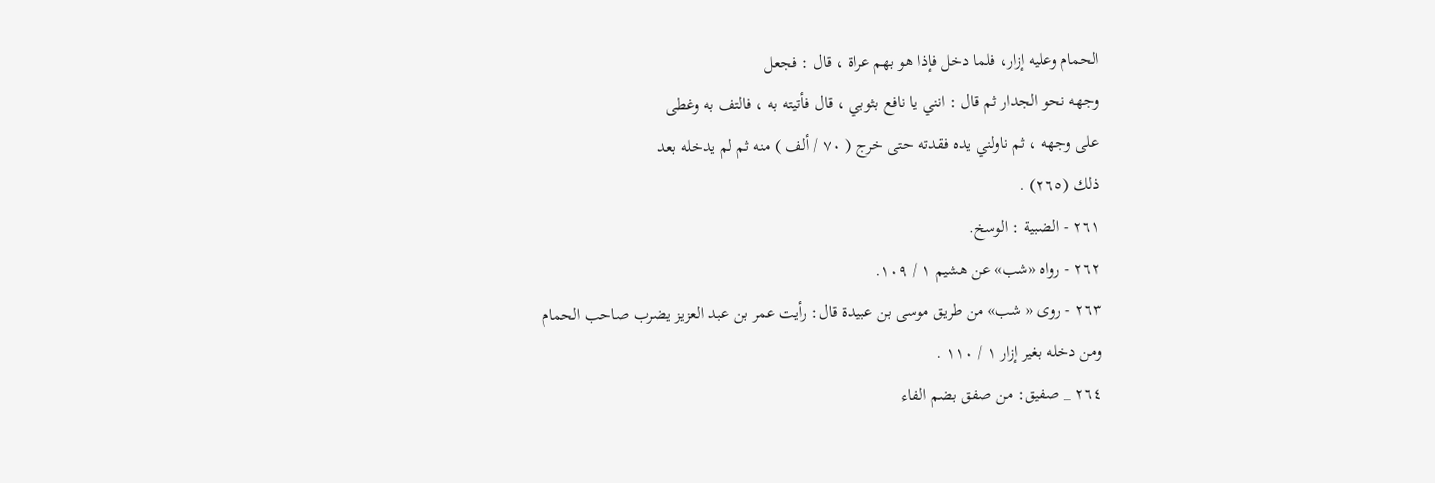الحمام وعليه إزار، فلما دخل فإذا هو بهم عراة ، قال : فجعل
وجهه نحو الجدار ثم قال : انني يا نافع بثوبي ، قال فأتيته به ، فالتف به وغطى
على وجهه ، ثم ناولني يده فقدته حتى خرج ( ٧٠ / ألف ) منه ثم لم يدخله بعد
ذلك (٢٦٥) .
٢٦١ - الضبية : الوسخ.
٢٦٢ - رواه «شب» عن هشيم ١ / ١٠٩.
٢٦٣ - روى « شب» من طريق موسى بن عبيدة قال: رأيت عمر بن عبد العزيز يضرب صاحب الحمام
ومن دخله بغير إزار ١ / ١١٠ .
٢٦٤ _ صفيق: من صفق بضم الفاء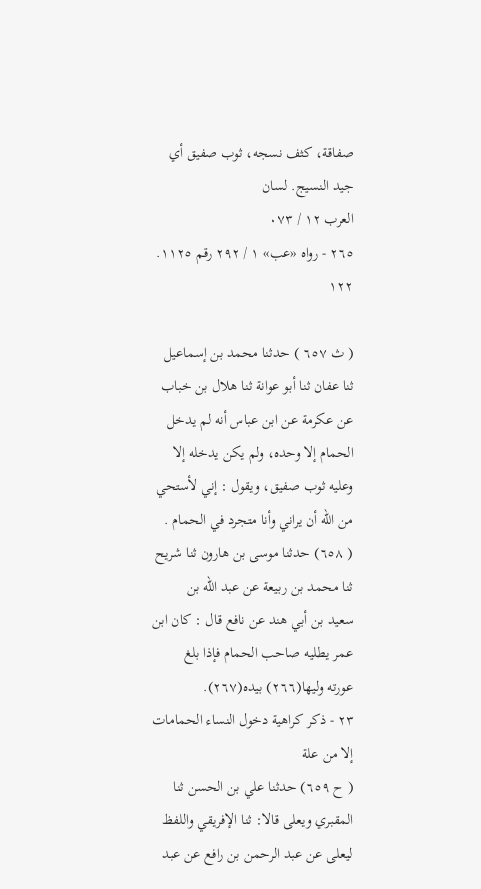صفاقة، كثف نسجه، ثوب صفيق أي جيد النسيج. لسان
العرب ١٢ / ٠٧٣
٢٦٥ - رواه «عب» ١ / ٢٩٢ رقم ١١٢٥.
١٢٢

( ث ٦٥٧ ) حدثنا محمد بن إسماعيل ثنا عفان ثنا أبو عوانة ثنا هلال بن خباب
عن عكرمة عن ابن عباس أنه لم يدخل الحمام إلا وحده، ولم يكن يدخله إلا
وعليه ثوب صفيق، ويقول : إني لأستحي من الله أن يراني وأنا متجرد في الحمام .
( ٦٥٨) حدثنا موسى بن هارون ثنا شريح ثنا محمد بن ربيعة عن عبد الله بن
سعيد بن أبي هند عن نافع قال : كان ابن عمر يطليه صاحب الحمام فإذا بلغ
عورته وليها(٢٦٦) بيده(٢٦٧).
٢٣ - ذكر كراهية دخول النساء الحمامات إلا من علة
( ح ٦٥٩) حدثنا علي بن الحسن ثنا المقبري ويعلى قالا: ثنا الإفريقي واللفظ
ليعلى عن عبد الرحمن بن رافع عن عبد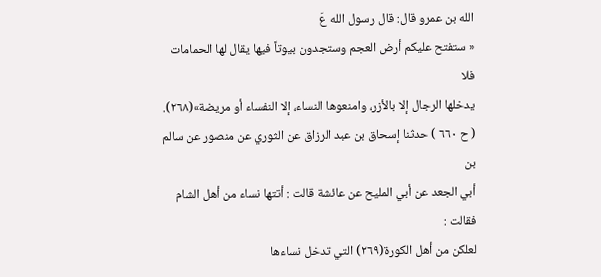الله بن عمرو قال: قال رسول الله عَ
« ستفتح عليكم أرض العجم وستجدون بيوتاً فيها يقال لها الحمامات فلا
يدخلها الرجال إلا بالأزر، وامنعوها النساء، إلا النفساء أو مريضة»(٢٦٨).
( ح ٦٦٠ ) حدثنا إسحاق بن عبد الرزاق عن الثوري عن منصور عن سالم بن
أبي الجعد عن أبي المليح عن عائشة قالت : أتتها نساء من أهل الشام فقالت :
لعلكن من أهل الكورة(٢٦٩) التي تدخل نساءها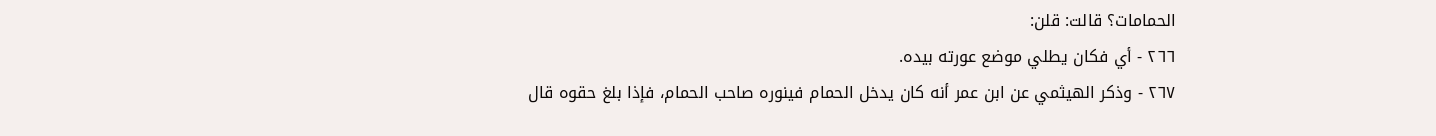الحمامات؟ قالت: قلن:
٢٦٦ - أي فكان يطلي موضع عورته بيده.
٢٦٧ - وذكر الهيثمي عن ابن عمر أنه كان يدخل الحمام فينوره صاحب الحمام، فإذا بلغ حقوه قال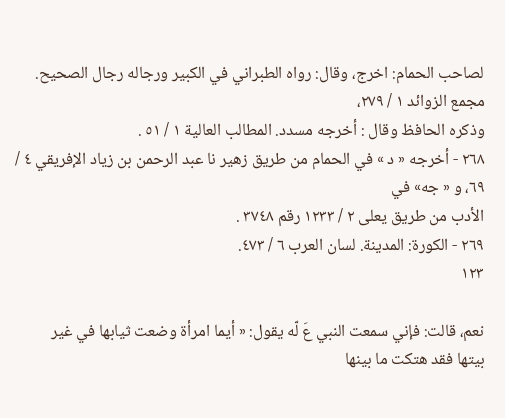لصاحب الحمام: اخرج، وقال: رواه الطبراني في الكبير ورجاله رجال الصحيح. مجمع الزوائد ١ / ٢٧٩،
وذكره الحافظ وقال : أخرجه مسدد. المطالب العالية ١ / ٥١ .
٢٦٨ - أخرجه « د » في الحمام من طريق زهير نا عبد الرحمن بن زياد الإفريقي ٤ / ٦٩، و « جه» في
الأدب من طريق يعلى ٢ / ١٢٣٣ رقم ٣٧٤٨ .
٢٦٩ - الكورة: المدينة. لسان العرب ٦ / ٤٧٣.
١٢٣

نعم، قالت: فإني سمعت النبي عَ لّه يقول: « أيما امرأة وضعت ثيابها في غير
بیتها فقد هتكت ما بينها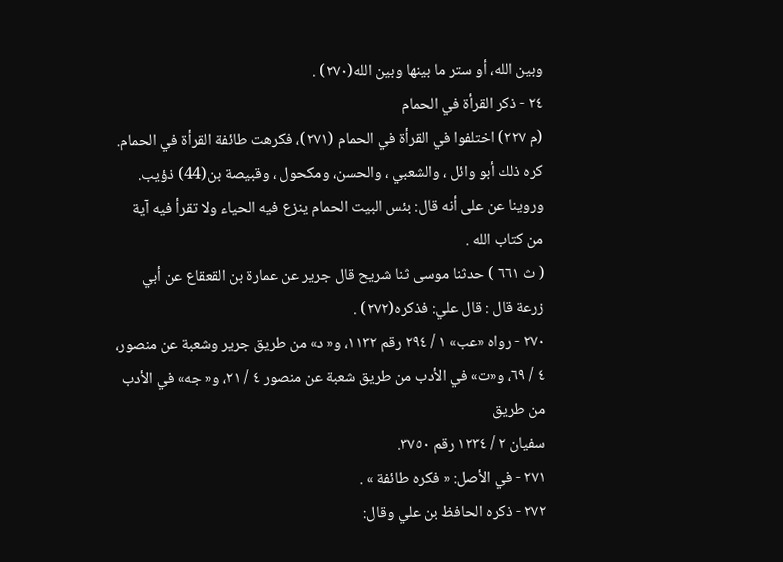وبين الله، أو ستر ما بينها وبين الله(٢٧٠) .
٢٤ - ذكر القرأة في الحمام
(م ٢٢٧) اختلفوا في القرأة في الحمام (٢٧١)، فكرهت طائفة القرأة في الحمام.
كره ذلك أبو وائل ، والشعبي ، والحسن، ومكحول ، وقبيصة بن(44) ذؤيب.
وروينا عن على أنه قال: بئس البيت الحمام ينزع فيه الحياء ولا تقرأ فيه آية
من کتاب الله .
( ث ٦٦١ ) حدثنا موسى ثنا شريح قال جرير عن عمارة بن القعقاع عن أبي
زرعة قال : قال علي: فذكره(٢٧٢) .
٢٧٠ - رواه «عب» ١ / ٢٩٤ رقم ١١٣٢، و« د» من طريق جرير وشعبة عن منصور،
٤ / ٦٩، و«ت» في الأدب من طريق شعبة عن منصور ٤ / ٢١، و« جه» في الأدب من طريق
سفيان ٢ / ١٢٣٤ رقم ٣٧٥٠.
٢٧١ - في الأصل: « فكره طائفة » .
٢٧٢ - ذكره الحافظ بن علي وقال: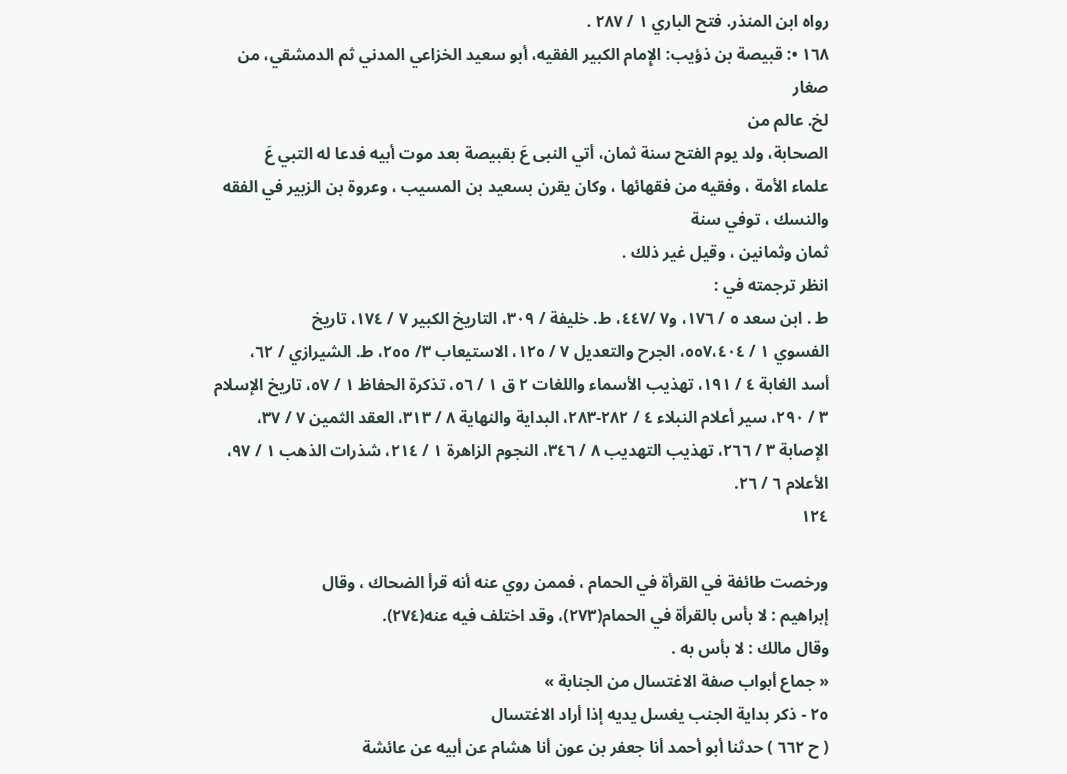رواه ابن المنذر. فتح الباري ١ / ٢٨٧ .
١٦٨ •: قبيصة بن ذؤيب: الإِمام الكبير الفقيه، أبو سعيد الخزاعي المدني ثم الدمشقي، من صغار
لخ. عالم من
الصحابة، ولد يوم الفتح سنة ثمان، أتي النبى عَ بقبيصة بعد موت أبيه فدعا له التبي عَ
علماء الأمة ، وفقيه من فقهائها ، وكان يقرن بسعيد بن المسيب ، وعروة بن الزبير في الفقه والنسك ، توفي سنة
ثمان وثمانین ، وقيل غير ذلك .
انظر ترجمته في :
ط . ابن سعد ٥ / ١٧٦، و٧ /٤٤٧، ط. خليفة / ٣٠٩، التاريخ الكبير ٧ / ١٧٤، تاريخ
الفسوي ١ / ٥٥٧،٤٠٤، الجرح والتعديل ٧ / ١٢٥، الاستيعاب ٣/ ٢٥٥، ط. الشيرازي / ٦٢،
أسد الغابة ٤ / ١٩١، تهذيب الأسماء واللغات ٢ ق ١ / ٥٦، تذكرة الحفاظ ١ / ٥٧، تاريخ الإسلام
٣ / ٢٩٠، سير أعلام النبلاء ٤ / ٢٨٢-٢٨٣، البداية والنهاية ٨ / ٣١٣، العقد الثمين ٧ / ٣٧،
الإصابة ٣ / ٢٦٦، تهذيب التهديب ٨ / ٣٤٦، النجوم الزاهرة ١ / ٢١٤، شذرات الذهب ١ / ٩٧،
الأعلام ٦ / ٢٦.
١٢٤

ورخصت طائفة في القرأة في الحمام ، فممن روي عنه أنه قرأ الضحاك ، وقال
إبراهيم : لا بأس بالقرأة في الحمام(٢٧٣)، وقد اختلف فيه عنه(٢٧٤).
وقال مالك : لا بأس به .
« جماع أبواب صفة الاغتسال من الجنابة »
٢٥ - ذكر بداية الجنب يغسل يديه إذا أراد الاغتسال
( ح ٦٦٢ ) حدثنا أبو أحمد أنا جعفر بن عون أنا هشام عن أبيه عن عائشة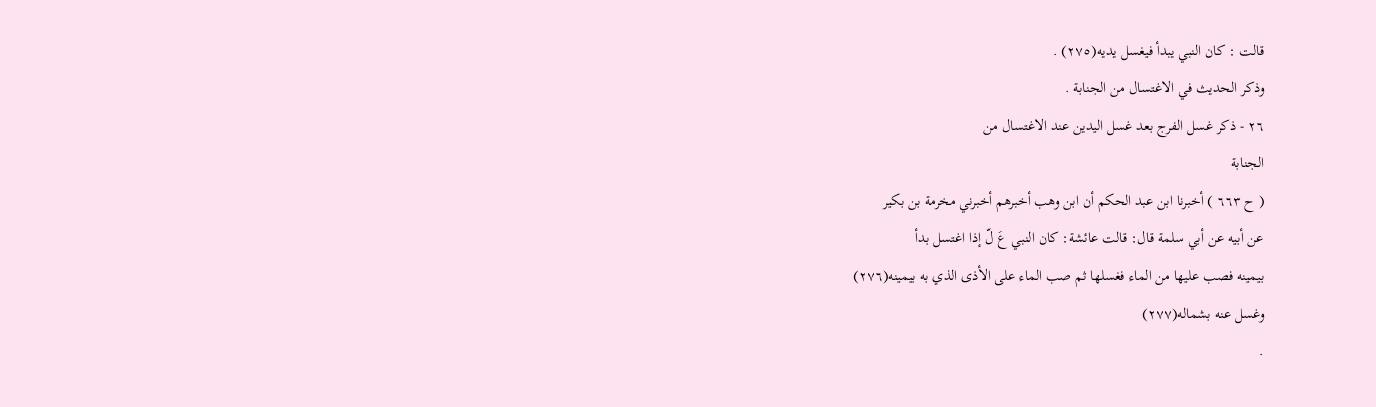قالت : كان النبي يبدأ فيغسل يديه(٢٧٥) .
وذكر الحديث في الاغتسال من الجنابة .
٢٦ - ذكر غسل الفرج بعد غسل اليدين عند الاغتسال من
الجنابة
( ح ٦٦٣ ) أخبرنا ابن عبد الحكم أن ابن وهب أخبرهم أخبرني مخرمة بن بكير
عن أبيه عن أبي سلمة قال: قالت عائشة: كان النبي عَ لّ إذا اغتسل بدأ
بيمينه فصب عليها من الماء فغسلها ثم صب الماء على الأذى الذي به بيمينه(٢٧٦)
وغسل عنه بشماله(٢٧٧)
.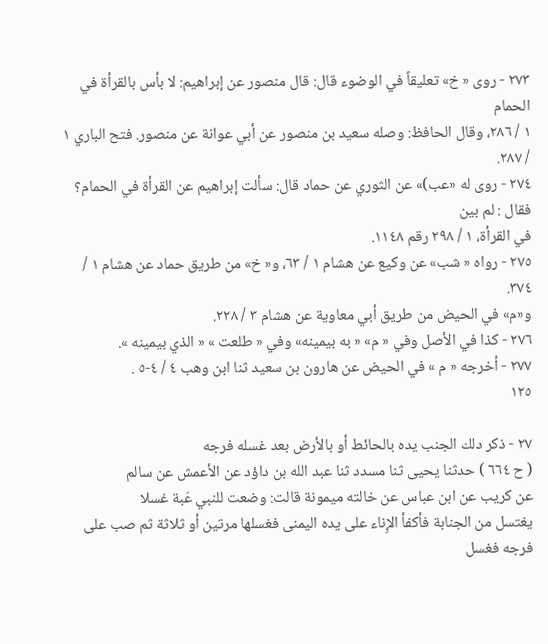٢٧٣ - روى « خ» تعليقاً في الوضوء قال: قال منصور عن إبراهيم: لا بأس بالقرأة في الحمام
١ / ٢٨٦، وقال الحافظ: وصله سعيد بن منصور عن أبي عوانة عن منصور. فتح الباري ١ / ٢٨٧.
٢٧٤ - روى له «عب)» عن الثوري عن حماد قال: سألت إبراهيم عن القرأة في الحمام؟ فقال : لم بين
في القرأة، ١ / ٢٩٨ رقم ١١٤٨.
٢٧٥ - رواه « شب» عن وكيع عن هشام ١ / ٦٣، و« خ» من طريق حماد عن هشام ١ / ٣٧٤.
و«م» في الحيض من طريق أبي معاوية عن هشام ٣ / ٢٢٨.
٢٧٦ - كذا في الأصل وفي « م» « به بيمينه» وفي « طلعت » « الذي بيمينه ».
٢٧٧ - أخرجه « م » في الحيض عن هارون بن سعيد ثنا ابن وهب ٤ / ٤-٥ .
١٢٥

٢٧ - ذكر دلك الجنب يده بالحائط أو بالأرض بعد غسله فرجه
( ح ٦٦٤ ) حدثنا يحيى ثنا مسدد ثنا عبد الله بن داؤد عن الأعمش عن سالم
عن كريب عن ابن عباس عن خالته ميمونة قالت: وضعت للنبي عَبة غسلا
يغتسل من الجنابة فأكفأ الإِناء على يده اليمنى فغسلها مرتين أو ثلاثة ثم صب على
فرجه فغسل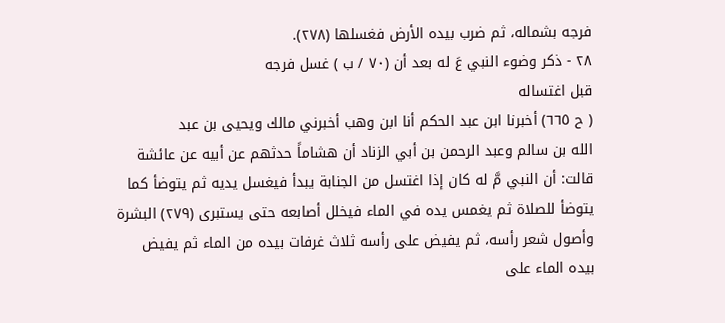فرجه بشماله، ثم ضرب بيده الأرض فغسلها (٢٧٨).
٢٨ - ذكر وضوء النبي عَ له بعد أن (٧٠ / ب ) غسل فرجه
قبل اغتساله
( ح ٦٦٥) أخبرنا ابن عبد الحكم أنا ابن وهب أخبرني مالك ويحيى بن عبد
الله بن سالم وعبد الرحمن بن أبي الزناد أن هشاماً حدثهم عن أبيه عن عائشة
قالت: أن النبي مَّ له كان إذا اغتسل من الجنابة يبدأ فيغسل يديه ثم يتوضأ كما
يتوضأ للصلاة ثم يغمس يده في الماء فيخلل أصابعه حتى يستبرى (٢٧٩) البشرة
وأصول شعر رأسه، ثم يفيض على رأسه ثلاث غرفات بيده من الماء ثم يفيض
بيده الماء على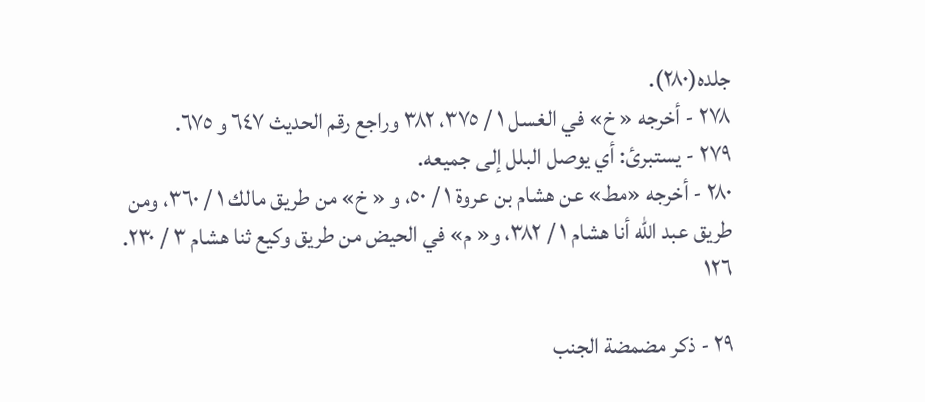جلده(٢٨٠).
٢٧٨ - أخرجه « خ» في الغسل ١ / ٣٧٥، ٣٨٢ وراجع رقم الحديث ٦٤٧ و ٦٧٥.
٢٧٩ - يستبرئ: أي يوصل البلل إلى جميعه.
٢٨٠ - أخرجه «مط» عن هشام بن عروة ١ / ٥٠، و « خ» من طريق مالك ١ / ٣٦٠، ومن
طريق عبد الله أنا هشام ١ / ٣٨٢، و« م» في الحيض من طريق وكيع ثنا هشام ٣ / ٢٣٠.
١٢٦

٢٩ - ذكر مضمضة الجنب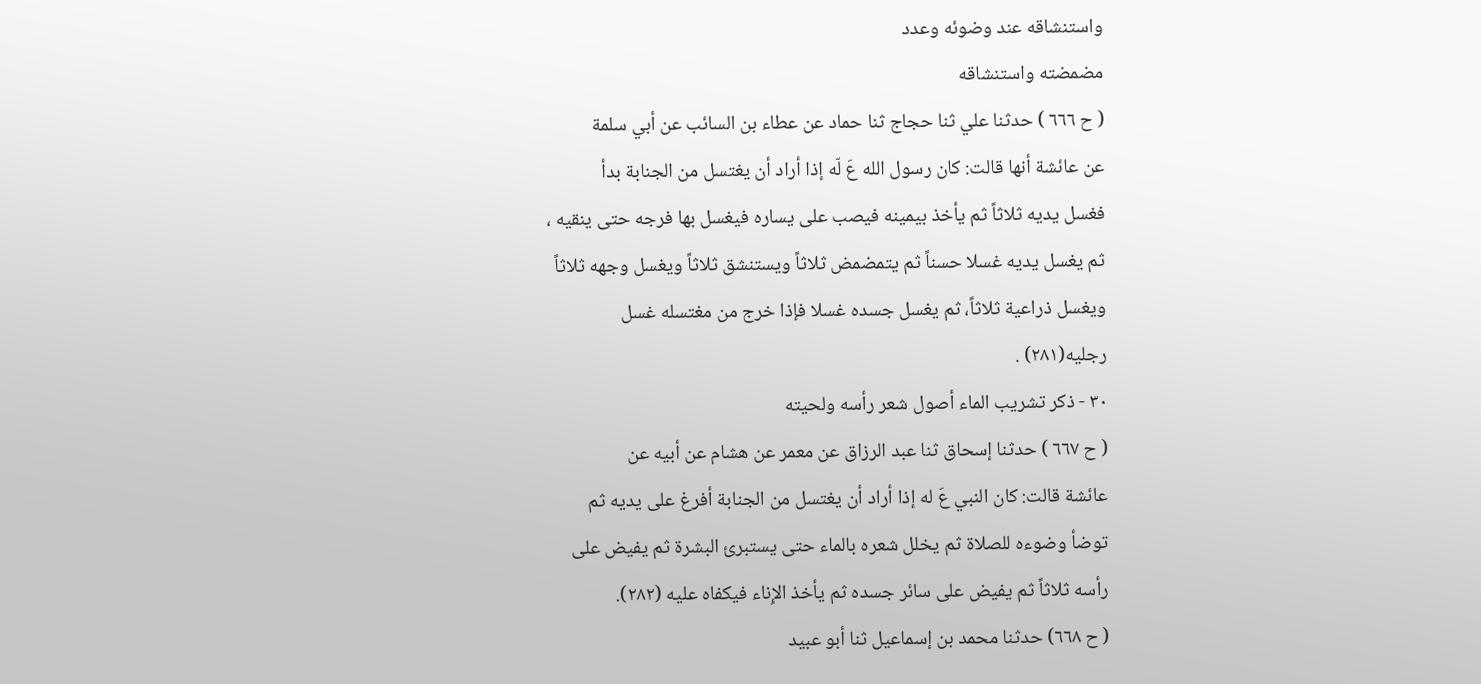واستنشاقه عند وضوئه وعدد
مضمضته واستنشاقه
( ح ٦٦٦ ) حدثنا علي ثنا حجاج ثنا حماد عن عطاء بن السائب عن أبي سلمة
عن عائشة أنها قالت: كان رسول الله عَ لّه إذا أراد أن يغتسل من الجنابة بدأ
فغسل يديه ثلاثاً ثم يأخذ بيمينه فيصب على يساره فيغسل بها فرجه حتى ينقيه ،
ثم يغسل يديه غسلا حسناً ثم يتمضمض ثلاثاً ويستنشق ثلاثاً ويغسل وجهه ثلاثاً
ويغسل ذراعية ثلاثاً، ثم يغسل جسده غسلا فإذا خرج من مغتسله غسل
رجليه(٢٨١) .
٣٠ - ذكر تشريب الماء أصول شعر رأسه ولحيته
( ح ٦٦٧ ) حدثنا إسحاق ثنا عبد الرزاق عن معمر عن هشام عن أبيه عن
عائشة قالت: كان النبي عَ له إذا أراد أن يغتسل من الجنابة أفرغ على يديه ثم
توضأ وضوءه للصلاة ثم يخلل شعره بالماء حتى يستبرئ البشرة ثم يفيض على
رأسه ثلاثاً ثم يفيض على سائر جسده ثم يأخذ الإِناء فيكفاه عليه (٢٨٢).
( ح ٦٦٨) حدثنا محمد بن إسماعيل ثنا أبو عبيد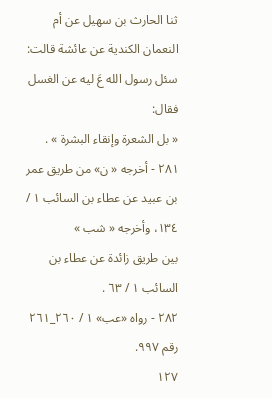ثنا الحارث بن سهيل عن أم
النعمان الكندية عن عائشة قالت: سئل رسول الله عَ ليه عن الغسل فقال:
« بل الشعرة وإنقاء البشرة » .
٢٨١ - أخرجه « ن» من طريق عمر بن عبيد عن عطاء بن السائب ١ / ١٣٤، وأخرجه « شب »
بين طريق زائدة عن عطاء بن السائب ١ / ٦٣ .
٢٨٢ - رواه «عب» ١ / ٢٦٠_٢٦١ رقم ٩٩٧.
١٢٧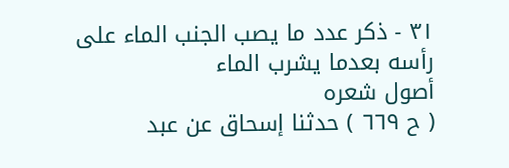٣١ - ذكر عدد ما يصب الجنب الماء على رأسه بعدما يشرب الماء
أصول شعره
( ح ٦٦٩ ) حدثنا إسحاق عن عبد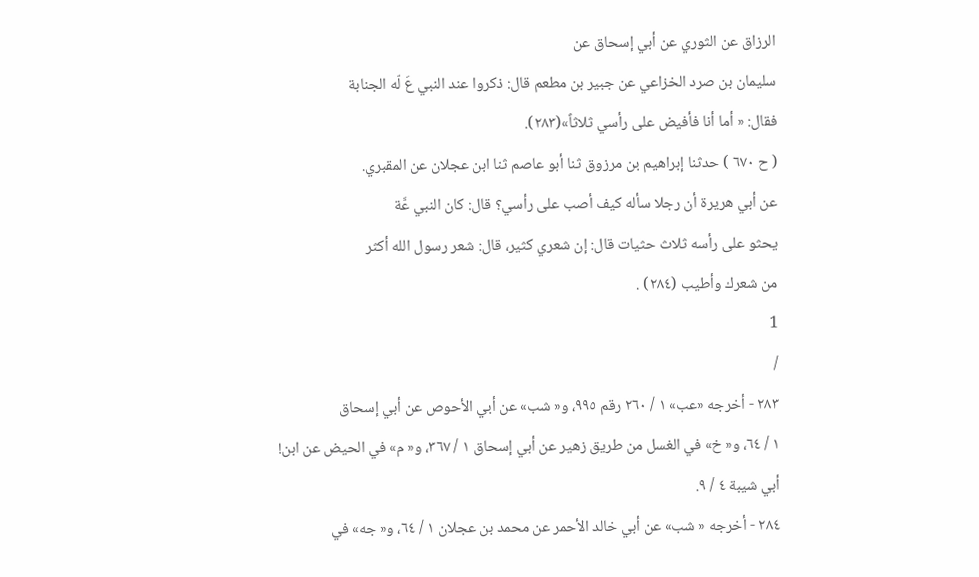الرزاق عن الثوري عن أبي إسحاق عن
سليمان بن صرد الخزاعي عن جبير بن مطعم قال: ذكروا عند النبي عَ لّه الجنابة
فقال: « أما أنا فأفيض على رأسي ثلاثاً»(٢٨٣).
( ح ٦٧٠ ) حدثنا إبراهيم بن مرزوق ثنا أبو عاصم ثنا ابن عجلان عن المقبري.
عن أبي هريرة أن رجلا سأله كيف أصب على رأسي؟ قال: كان النبي عَّة
يحثو على رأسه ثلاث حثيات قال: إن شعري كثير، قال: شعر رسول الله أكثر
من شعرك وأطيب (٢٨٤) .
1
/
٢٨٣ - أخرجه «عب» ١ / ٢٦٠ رقم ٩٩٥، و« شب» عن أبي الأحوص عن أبي إسحاق
١ / ٦٤، و« خ» في الغسل من طريق زهير عن أبي إسحاق ١ / ٣٦٧، و« م» في الحيض عن ابن!
أبي شيبة ٤ / ٩.
٢٨٤ - أخرجه « شب» عن أبي خالد الأحمر عن محمد بن عجلان ١ / ٦٤، و« جه» في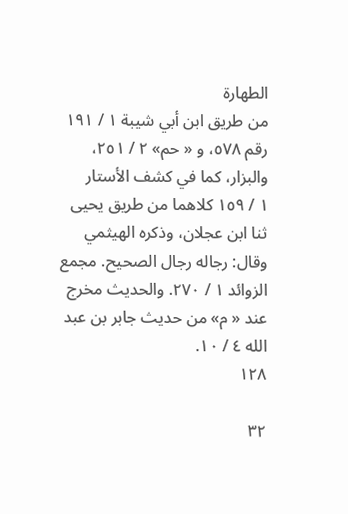الطهارة
من طريق ابن أبي شيبة ١ / ١٩١ رقم ٥٧٨، و « حم» ٢ / ٢٥١، والبزار، كما في كشف الأستار
١ / ١٥٩ كلاهما من طريق يحيى ثنا ابن عجلان، وذكره الهيثمي وقال: رجاله رجال الصحيح. مجمع
الزوائد ١ / ٢٧٠. والحديث مخرج عند « م» من حديث جابر بن عبد الله ٤ / ١٠.
١٢٨

٣٢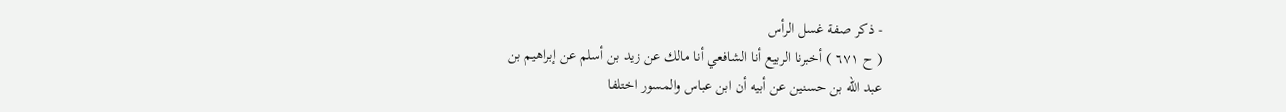- ذكر صفة غسل الرأس
( ح ٦٧١ ) أخبرنا الربيع أنا الشافعي أنا مالك عن زيد بن أسلم عن إبراهيم بن
عبد الله بن حسنين عن أبيه أن ابن عباس والمسور اختلفا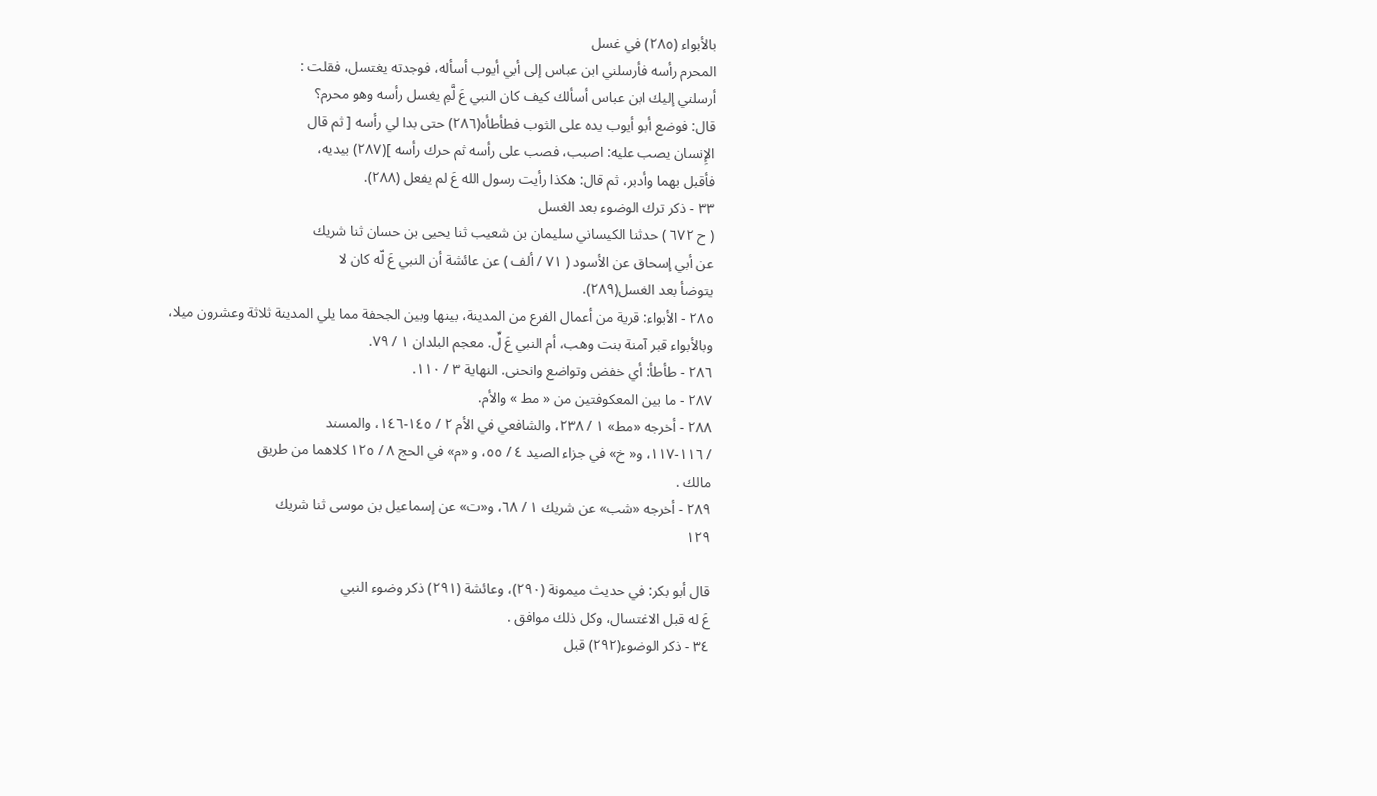بالأبواء (٢٨٥) في غسل
المحرم رأسه فأرسلني ابن عباس إلى أبي أيوب أسأله، فوجدته يغتسل، فقلت :
أرسلني إليك ابن عباس أسألك كيف كان النبي عَ لَّمِ يغسل رأسه وهو محرم؟
قال: فوضع أبو أيوب يده على الثوب فطأطأه(٢٨٦) حتى بدا لي رأسه [ ثم قال
الإِنسان يصب عليه: اصبب، فصب على رأسه ثم حرك رأسه ](٢٨٧) بيديه،
فأقبل بهما وأدبر، ثم قال: هكذا رأيت رسول الله عَ لم يفعل (٢٨٨).
٣٣ - ذكر ترك الوضوء بعد الغسل
( ح ٦٧٢ ) حدثنا الكيساني سليمان بن شعيب ثنا يحيى بن حسان ثنا شريك
عن أبي إسحاق عن الأسود ( ٧١ / ألف ) عن عائشة أن النبي عَ لّه كان لا
يتوضأ بعد الغسل(٢٨٩).
٢٨٥ - الأبواء: قرية من أعمال الفرع من المدينة، بينها وبين الجحفة مما يلي المدينة ثلاثة وعشرون ميلا،
وبالأبواء قبر آمنة بنت وهب، أم النبي عَ لِّ. معجم البلدان ١ / ٧٩.
٢٨٦ - طأطأ: أي خفض وتواضع وانحنى. النهاية ٣ / ١١٠.
٢٨٧ - ما بين المعكوفتين من « مط » والأم.
٢٨٨ - أخرجه «مط» ١ / ٢٣٨، والشافعي في الأم ٢ / ١٤٥-١٤٦، والمسند
/ ١١٦-١١٧، و« خ» في جزاء الصيد ٤ / ٥٥، و «م» في الحج ٨ / ١٢٥ كلاهما من طريق
مالك .
٢٨٩ - أخرجه «شب» عن شريك ١ / ٦٨، و«ت» عن إسماعيل بن موسى ثنا شريك
١٢٩

قال أبو بكر: في حديث ميمونة (٢٩٠)، وعائشة (٢٩١) ذكر وضوء النبي
عَ له قبل الاغتسال، وكل ذلك موافق .
٣٤ - ذكر الوضوء(٢٩٢) قبل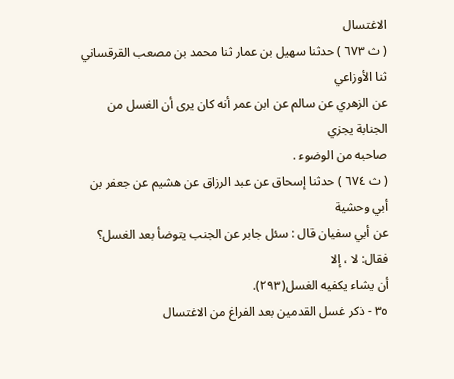الاغتسال
( ث ٦٧٣ ) حدثنا سهيل بن عمار ثنا محمد بن مصعب القرقساني ثنا الأوزاعي
عن الزهري عن سالم عن ابن عمر أنه كان يرى أن الغسل من الجنابة يجزي
صاحبه من الوضوء .
( ث ٦٧٤ ) حدثنا إسحاق عن عبد الرزاق عن هشيم عن جعفر بن أبي وحشية
عن أبي سفيان قال : سئل جابر عن الجنب يتوضأ بعد الغسل؟ فقال: لا ، إلا
أن يشاء يكفيه الغسل(٢٩٣).
٣٥ - ذكر غسل القدمين بعد الفراغ من الاغتسال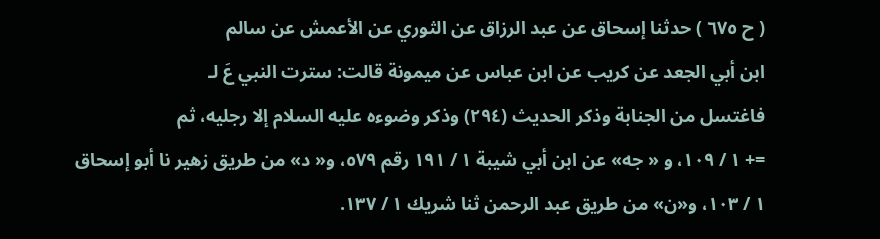( ح ٦٧٥ ) حدثنا إسحاق عن عبد الرزاق عن الثوري عن الأعمش عن سالم
ابن أبي الجعد عن كريب عن ابن عباس عن ميمونة قالت: سترت النبي عَ لـ
فاغتسل من الجنابة وذكر الحديث (٢٩٤) وذكر وضوءه عليه السلام إلا رجليه، ثم
=+ ١ / ١٠٩، و « جه» عن ابن أبي شيبة ١ / ١٩١ رقم ٥٧٩، و« د» من طريق زهير نا أبو إسحاق
١ / ١٠٣، و«ن» من طريق عبد الرحمن ثنا شريك ١ / ١٣٧.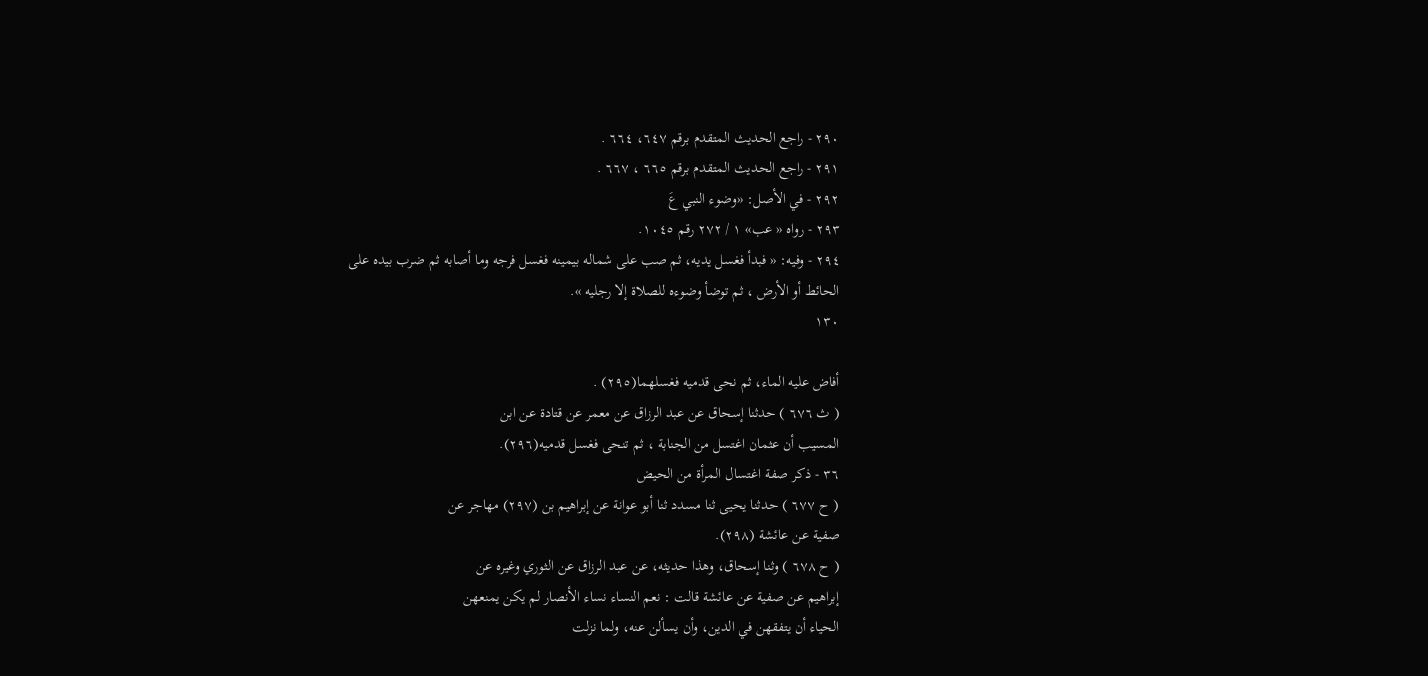٢٩٠ - راجع الحديث المتقدم برقم ٦٤٧، ٦٦٤ .
٢٩١ - راجع الحديث المتقدم برقم ٦٦٥ ، ٦٦٧ .
٢٩٢ - في الأصل: «وضوء النبي عَ
٢٩٣ - رواه « عب» ١ / ٢٧٢ رقم ١٠٤٥.
٢٩٤ - وفيه: « فبدأ فغسل يديه، ثم صب على شماله بيمينه فغسل فرجه وما أصابه ثم ضرب بيده على
الحائط أو الأرض ، ثم توضأ وضوءه للصلاة إلا رجليه ».
١٣٠

أفاض عليه الماء، ثم نحی قدميه فغسلهما(٢٩٥) .
( ث ٦٧٦ ) حدثنا إسحاق عن عبد الرزاق عن معمر عن قتادة عن ابن
المسيب أن عثمان اغتسل من الجنابة ، ثم تنحى فغسل قدميه(٢٩٦).
٣٦ - ذكر صفة اغتسال المرأة من الحيض
( ح ٦٧٧ ) حدثنا يحيى ثنا مسدد ثنا أبو عوانة عن إبراهيم بن (٢٩٧) مهاجر عن
صفية عن عائشة (٢٩٨).
( ح ٦٧٨ ) وثنا إسحاق، وهذا حديثه، عن عبد الرزاق عن الثوري وغيره عن
إبراهيم عن صفية عن عائشة قالت : نعم النساء نساء الأنصار لم يكن يمنعهن
الحياء أن يتفقهن في الدين، وأن يسألن عنه، ولما نزلت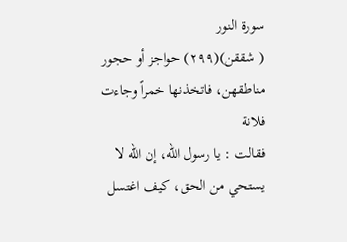سورة النور
( شققن)(٢٩٩) حواجز أو حجور مناطقهن، فاتخذنها خمراً وجاءت فلانة
فقالت : يا رسول الله، إن الله لا يستحي من الحق، كيف اغتسل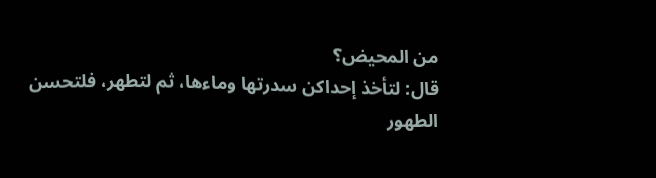من المحيض؟
قال: لتأخذ إحداكن سدرتها وماءها، ثم لتطهر، فلتحسن الطهور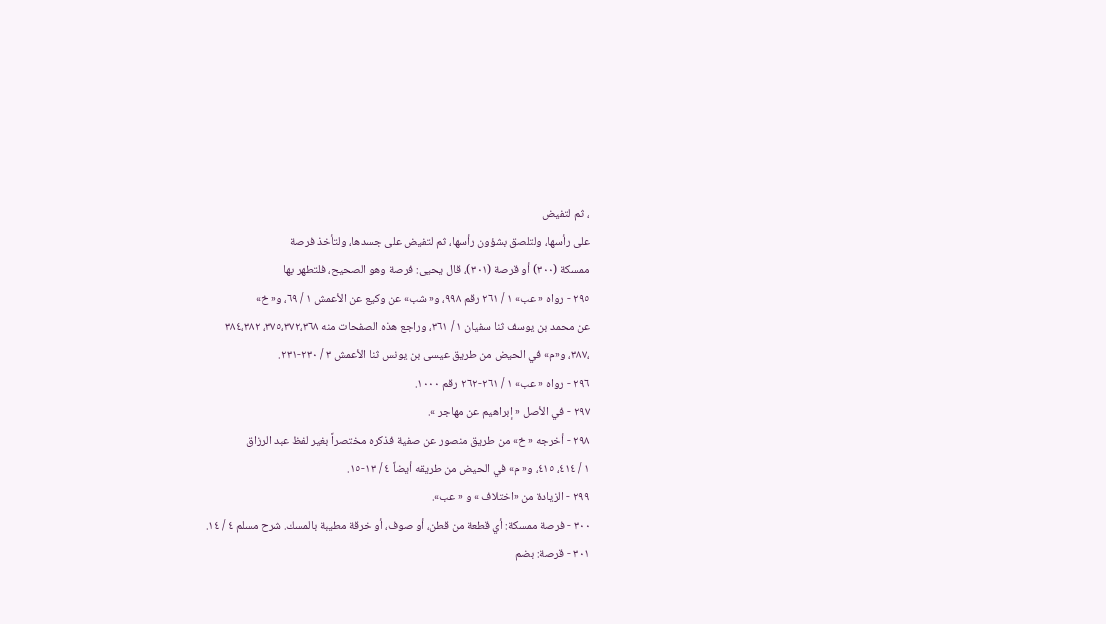، ثم لتفيض
على رأسها، ولتلصق بشؤون رأسها، ثم لتفيض على جسدها، ولتأخذ فرصة
ممسكة (٣٠٠) أو قرصة (٣٠١)، قال يحيى: فرصة وهو الصحيح، فلتطهر بها
٢٩٥ - رواه « عب» ١ / ٢٦١ رقم ٩٩٨، و« شب» عن وكيع عن الأعمش ١ / ٦٩، و« خ»
عن محمد بن يوسف ثنا سفيان ١ / ٣٦١، وراجع هذه الصفحات منه ٣٧٥،٣٧٢،٣٦٨، ٣٨٤،٣٨٢
،٣٨٧، و«م» في الحيض من طريق عيسى بن يونس ثنا الأعمش ٣ / ٢٣٠-٢٣١.
٢٩٦ - رواه « عب» ١ / ٢٦١-٢٦٢ رقم ١٠٠٠.
٢٩٧ - في الأصل « إبراهيم عن مهاجر ».
٢٩٨ - أخرجه « خ» من طريق منصور عن صفية فذكره مختصراً بغير لفظ عبد الرزاق
١ / ٤١٤، ٤١٥، و« م» في الحيض من طريقه أيضاً ٤ / ١٣-١٥.
٢٩٩ - الزيادة من «اختلاف » و « عب».
٣٠٠ - فرصة ممسكة: أي قطعة من قطن، أو صوف، أو خرقة مطيبة بالمسك. شرح مسلم ٤ / ١٤.
٣٠١ - قرصة: بضم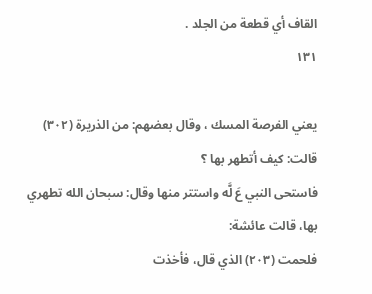القاف أي قطعة من الجلد .
١٣١

يعني الفرصة المسك ، وقال بعضهم: من الذريرة (٣٠٢) قالت: كيف أتطهر بها ؟
فاستحى النبي عَ لَّه واستتر منها وقال: سبحان الله تطهري بها، قالت عائشة:
فلحمت (٢٠٣) الذي قال، فأخذت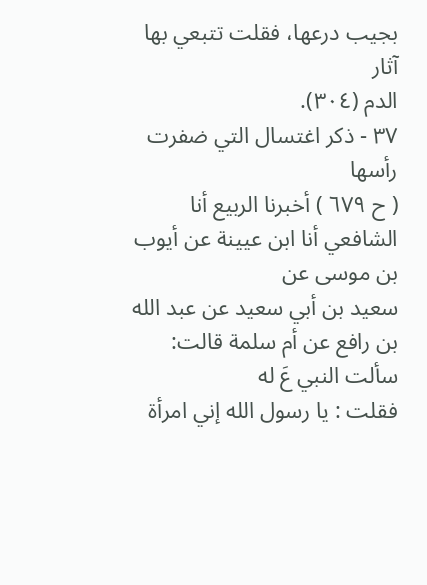بجيب درعها، فقلت تتبعي بها آثار
الدم (٣٠٤).
٣٧ - ذكر اغتسال التي ضفرت رأسها
( ح ٦٧٩ ) أخبرنا الربيع أنا الشافعي أنا ابن عيينة عن أيوب بن موسى عن
سعيد بن أبي سعيد عن عبد الله بن رافع عن أم سلمة قالت: سألت النبي عَ له
فقلت : يا رسول الله إني امرأة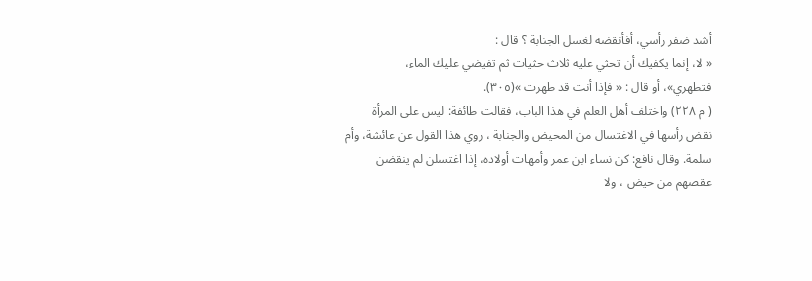أشد ضفر رأسي، أفأنقضه لغسل الجنابة ؟ قال :
« لا، إنما يكفيك أن تحثي عليه ثلاث حثيات ثم تفيضي عليك الماء،
فتطهري»، أو قال : « فإذا أنت قد طهرت »(٣٠٥).
( م ٢٢٨) واختلف أهل العلم في هذا الباب، فقالت طائفة: ليس على المرأة
نقض رأسها في الاغتسال من المحيض والجنابة ، روي هذا القول عن عائشة، وأم
سلمة. وقال نافع: كن نساء ابن عمر وأمهات أولاده، إذا اغتسلن لم ينقضن
عقصهم من حيض ، ولا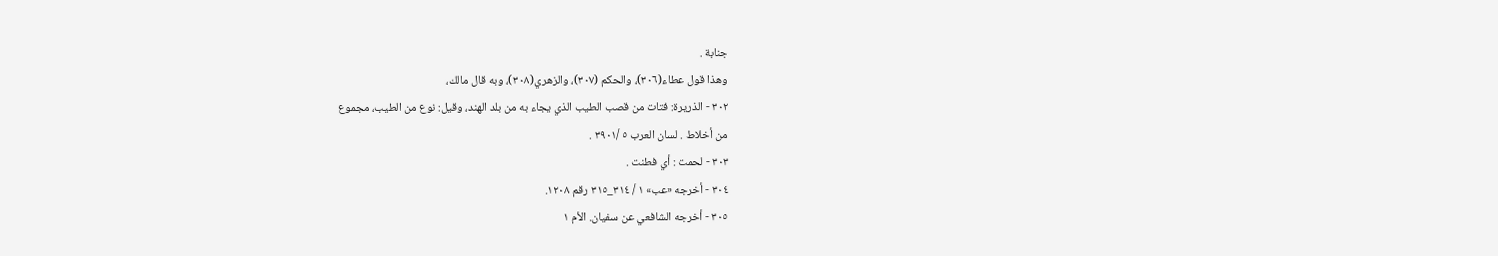جنابة .
وهذا قول عطاء(٣٠٦)، والحكم (٣٠٧)، والزهري(٣٠٨)، وبه قال مالك،
٣٠٢ - الذريرة: فتات من قصب الطيب الذي يجاء به من بلد الهند، وقيل: نوع من الطيب، مجموع
من أخلاط . لسان العرب ٥ /٣٩٠١ .
٣٠٣ - لحمت : أي فطنت .
٣٠٤ - أخرجه «عب» ١ / ٣١٤_٣١٥ رقم ١٢٠٨.
٣٠٥ - أخرجه الشافعي عن سفيان. الأم ١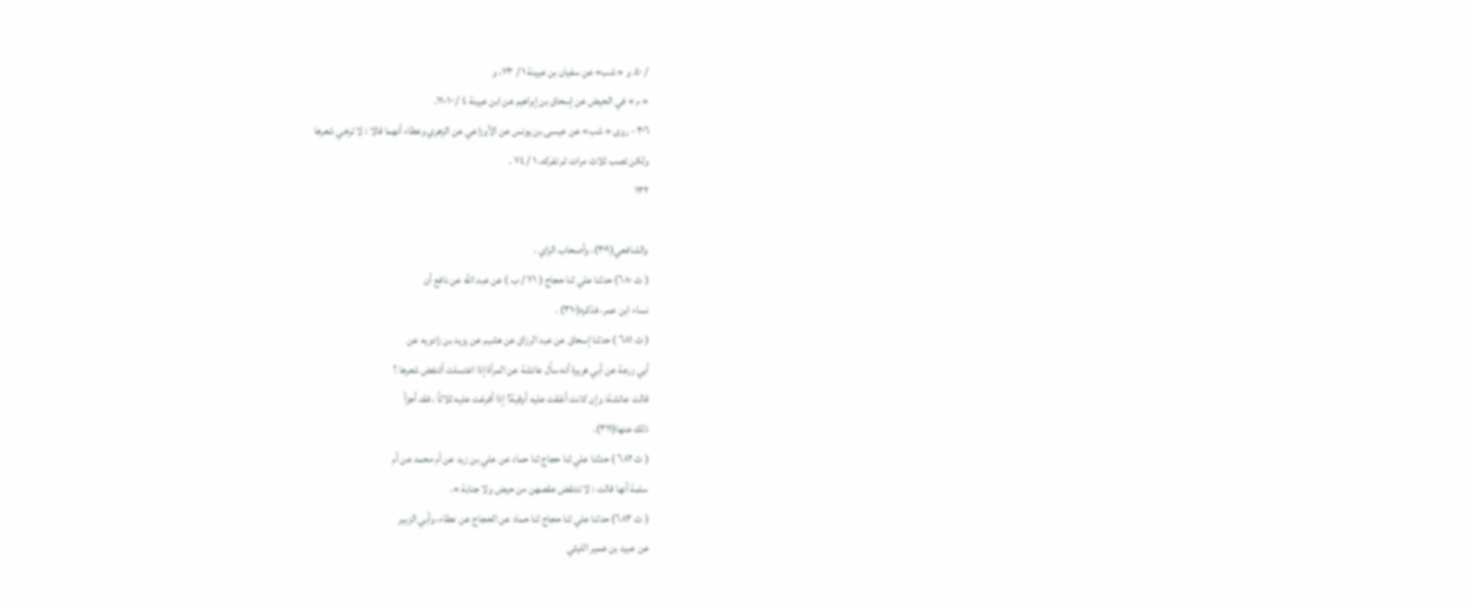/ ٤٠، و « شب» عن سفيان بن عيينة ١ / ٧٣، و
« م » في الحيض عن إسحاق بن إبراهيم عن ابن عيينة ٤ / ١٠-١١.
٣٠٦ - روى « شب» عن عيسى بن يونس عن الأوزاعي عن الزهري وعطاء أنهما قالا : لا ترخي شعرها
ولكن تصب ثلاث مرات ثم تفركه، ١ / ٧٤ .
١٣٢

والشافعي(٣٠٩)، وأصحاب الراي .
( ث ٦٨٠) حدثنا علي ثنا حجاج ( ٧١ / ب ) عن عبد الله عن نافع أن
نساء ابن عمر، فذكره(٣١٠) .
( ث ٦٨١ ) حدثنا إسحاق عن عبد الرزاق عن هشيم عن یزید بن زادویه عن
أبي زرعة عن أبي هريرة أنه سأل عائشة عن المرأة إذا اغتسلت أتنفض شعرها ؟
قالت عائشة: وإن كانت أنفقت عليه أوقية؟ إذا أفرغت عليه ثلاثاً ، فقد أجزأ
ذلك عنها(٣١١).
( ث ٦٨٢ ) حدثنا علي ثنا حجاج ثنا حماد عن علي بن زيد عن أم محمد عن أم
سلمة أنها قالت : لا تنتقض عقصهن من حيض ولا جنابة ».
( ث ٦٨٣) حدثنا علي ثنا حجاج ثنا حماد عن الحجاج عن عطاء، وأبي الزبير
عن عبيد بن عمير الليثي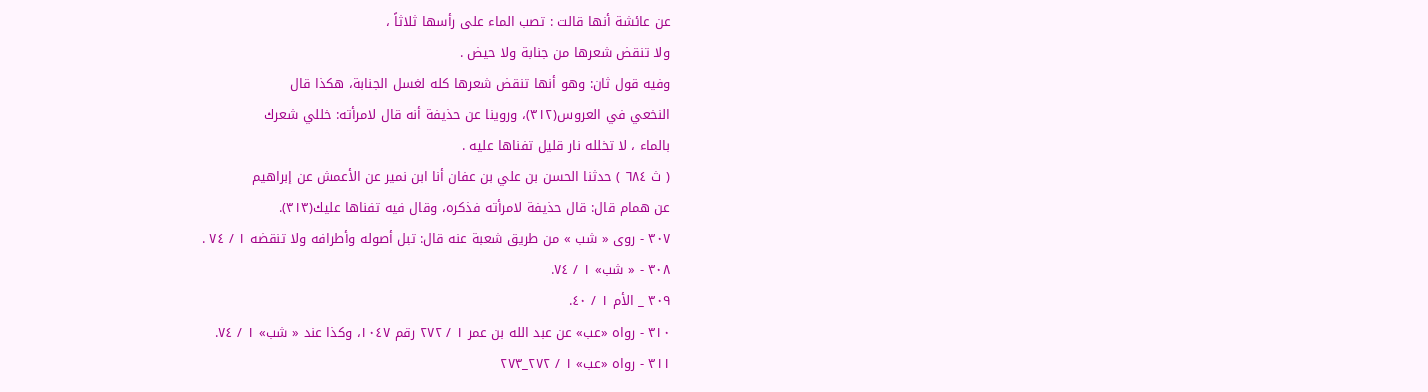عن عائشة أنها قالت : تصب الماء على رأسها ثلاثاً ،
ولا تنقض شعرها من جنابة ولا حيض .
وفيه قول ثان: وهو أنها تنقض شعرها كله لغسل الجنابة، هكذا قال
النخعي في العروس(٣١٢)، وروينا عن حذيفة أنه قال لامرأته: خللي شعرك
بالماء ، لا تخلله نار قليل تفناها عليه .
( ث ٦٨٤ ) حدثنا الحسن بن علي بن عفان أنا ابن نمير عن الأعمش عن إبراهيم
عن همام قال: قال حذيفة لامرأته فذكره، وقال فيه تفناها عليك(٣١٣).
٣٠٧ - روى « شب » من طريق شعبة عنه قال: تبل أصوله وأطرافه ولا تنقضه ١ / ٧٤ .
٣٠٨ - « شب» ١ / ٧٤.
٣٠٩ _ الأم ١ / ٤٠.
٣١٠ - رواه «عب» عن عبد الله بن عمر ١ / ٢٧٢ رقم ١٠٤٧، وكذا عند « شب» ١ / ٧٤.
٣١١ - رواه «عب» ١ / ٢٧٢_٢٧٣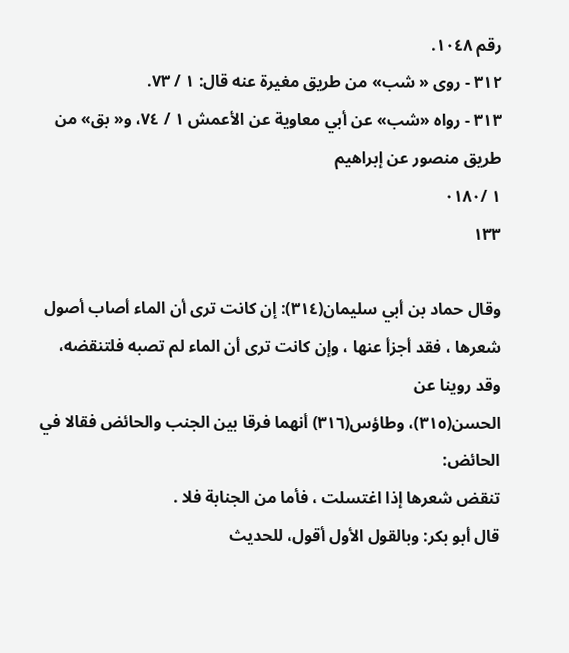رقم ١٠٤٨.
٣١٢ - روى « شب» من طريق مغيرة عنه قال: ١ / ٧٣.
٣١٣ - رواه «شب» عن أبي معاوية عن الأعمش ١ / ٧٤، و« بق» من طريق منصور عن إبراهيم
١ /٠١٨٠
١٣٣

وقال حماد بن أبي سليمان(٣١٤): إن كانت ترى أن الماء أصاب أصول
شعرها ، فقد أجزأ عنها ، وإن كانت ترى أن الماء لم تصبه فلتنقضه، وقد روينا عن
الحسن(٣١٥)، وطاؤس(٣١٦) أنهما فرقا بين الجنب والحائض فقالا في الحائض:
تنقض شعرها إذا اغتسلت ، فأما من الجنابة فلا .
قال أبو بكر: وبالقول الأول أقول، للحديث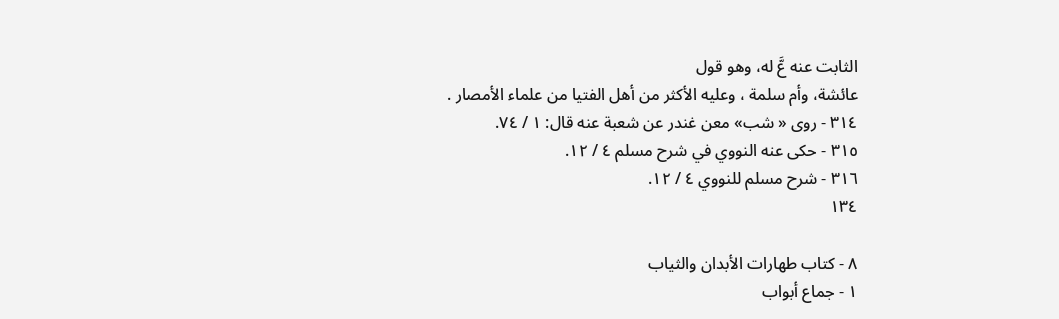الثابت عنه عَّ له، وهو قول
عائشة، وأم سلمة ، وعليه الأكثر من أهل الفتيا من علماء الأمصار .
٣١٤ - روى « شب» معن غندر عن شعبة عنه قال: ١ / ٧٤.
٣١٥ - حكى عنه النووي في شرح مسلم ٤ / ١٢.
٣١٦ - شرح مسلم للنووي ٤ / ١٢.
١٣٤

٨ - كتاب طهارات الأبدان والثياب
١ - جماع أبواب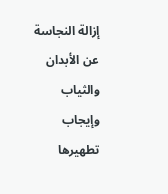إزالة النجاسة عن الأبدان والثياب وإيجاب تطهيرها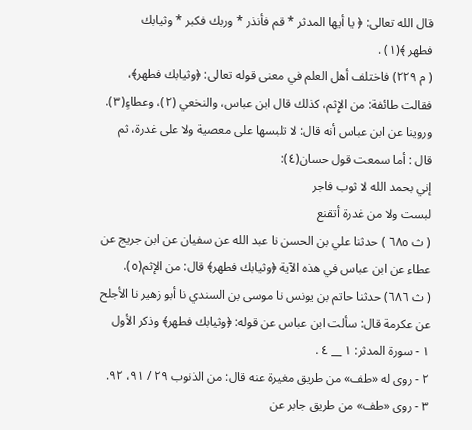قال الله تعالى: ﴿ يا أيها المدثر * قم فأنذر * وربك فكبر * وثيابك
فطهر ﴾(١) .
( م ٢٢٩) فاختلف أهل العلم في معنى قوله تعالى: ﴿وثيابك فطهر﴾،
فقالت طائفة: من الإِثم، كذلك قال ابن عباس، والنخعي (٢)، وعطاءٍ(٣).
وروينا عن ابن عباس أنه قال: لا تلبسها على معصية ولا على غدرة، ثم
قال : أما سمعت قول حسان(٤):
إني بحمد الله لا ثوب فاجر
لبست ولا من غدرة أتقنع
( ث ٦٨٥ ) حدثنا علي بن الحسن نا عبد الله عن سفيان عن ابن جريج عن
عطاء عن ابن عباس في هذه الآية ﴿وثيابك فطهر﴾ قال: من الإثم(٥).
( ث ٦٨٦) حدثنا حاتم بن يونس نا موسى بن السندي نا أبو زهير نا الأجلح
عن عكرمة قال: سألت ابن عباس عن قوله: ﴿وثيابك فطهر﴾ وذكر الأول
١ - سورة المدثر: ١ __ ٤ .
٢ - روى له «طف» من طريق مغيرة عنه قال: من الذنوب ٢٩ / ٩١، ٩٢.
٣ - روى «طف» من طريق جابر عن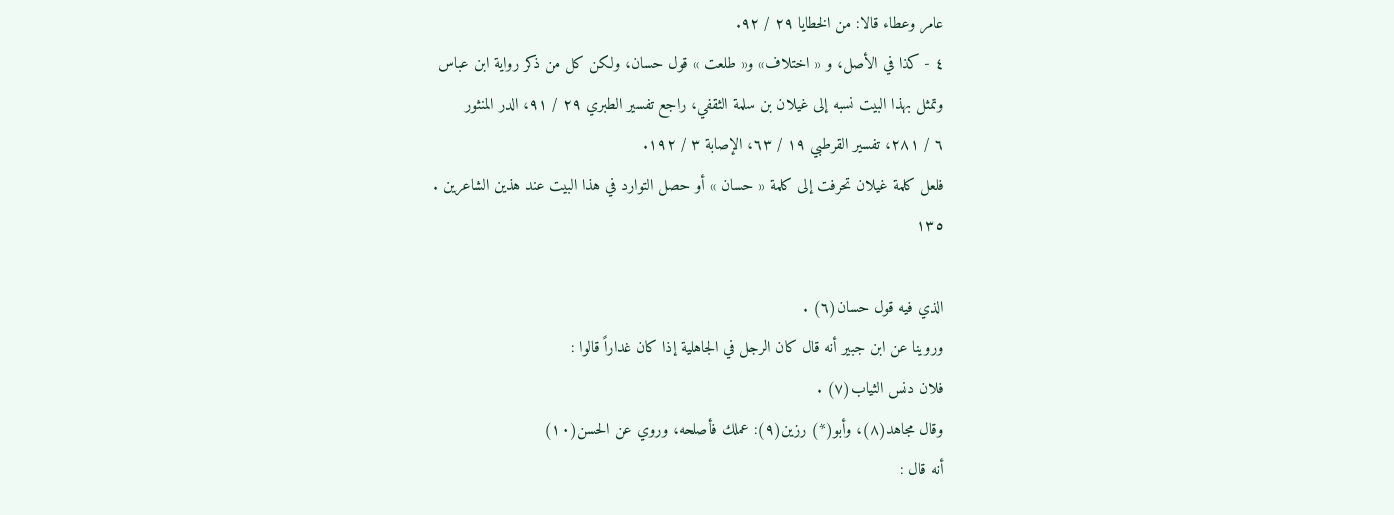عامر وعطاء قالا: من الخطايا ٢٩ / ٩٢.
٤ - كذا في الأصل، و « اختلاف» و« طلعت » قول حسان، ولكن كل من ذكر رواية ابن عباس
وتمثل بهذا البيت نسبه إلى غيلان بن سلمة الثقفي، راجع تفسير الطبري ٢٩ / ٩١، الدر المنثور
٦ / ٢٨١، تفسير القرطبي ١٩ / ٦٣، الإصابة ٣ / ١٩٢.
فلعل كلمة غيلان تحرفت إلى كلمة « حسان » أو حصل التوارد في هذا البيت عند هذين الشاعرين .
١٣٥

الذي فيه قول حسان(٦) .
وروينا عن ابن جبير أنه قال كان الرجل في الجاهلية إذا كان غداراً قالوا :
فلان دنس الثياب(٧) .
وقال مجاهد(٨)، وأبو(*) رزين(٩): عملك فأصلحه، وروي عن الحسن(١٠)
أنه قال :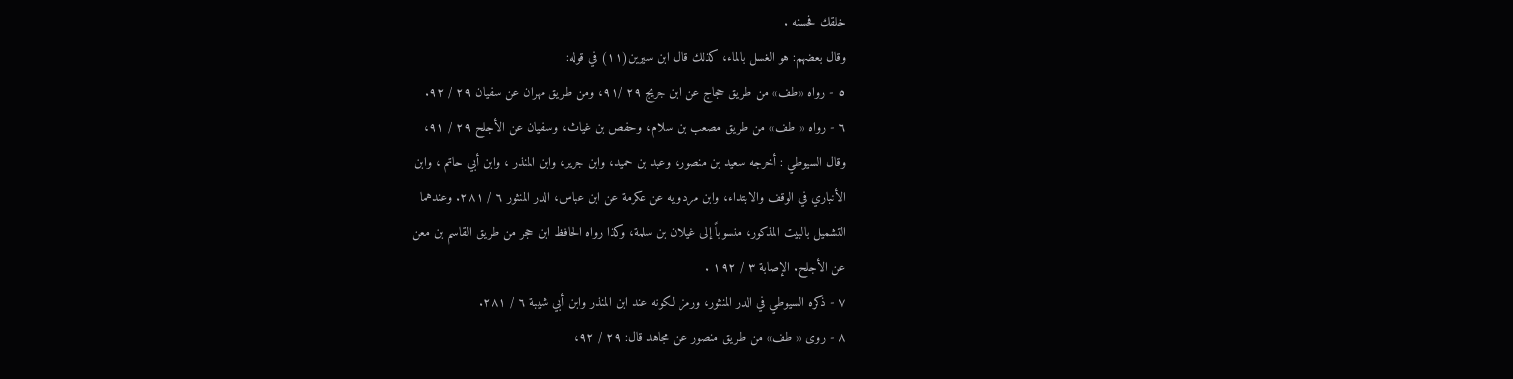خلقك فحسنه .
وقال بعضهم: هو الغسل بالماء، كذلك قال ابن سيرين(١١) في قوله:
٥ - رواه «طف» من طريق حجاج عن ابن جريج ٢٩ /٩١، ومن طريق مهران عن سفيان ٢٩ / ٩٢.
٦ - رواه « طف» من طريق مصعب بن سلام، وحفص بن غياث، وسفيان عن الأجلح ٢٩ / ٩١،
وقال السيوطي : أخرجه سعيد بن منصور، وعبد بن حميد، وابن جرير، وابن المنذر ، وابن أبي حاتم ، وابن
الأنباري في الوقف والابتداء، وابن مردويه عن عكرمة عن ابن عباس، الدر المنثور ٦ / ٢٨١. وعندهما
التشميل بالبيت المذكور، منسوباً إلى غيلان بن سلمة، وكذا رواه الحافظ ابن حجر من طريق القاسم بن معن
عن الأجلح. الإصابة ٣ / ١٩٢ .
٧ - ذكره السيوطي في الدر المنثور، ورمز لكونه عند ابن المنذر وابن أبي شيبة ٦ / ٢٨١.
٨ - روى « طف» من طريق منصور عن مجاهد قال: ٢٩ / ٩٢،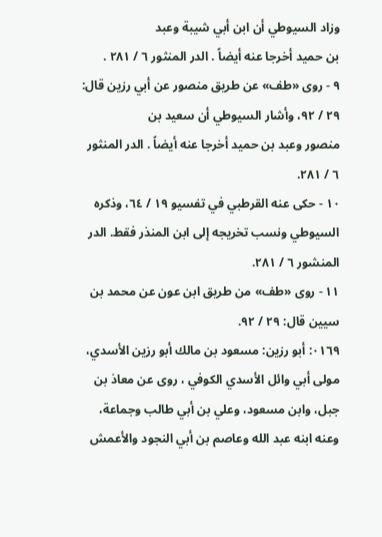وزاد السيوطي أن ابن أبي شيبة وعبد
بن حميد أخرجا عنه أيضاً . الدر المنثور ٦ / ٢٨١ .
٩ - روى «طف» عن طريق منصور عن أبي رزين قال: ٢٩ / ٩٢، وأشار السيوطي أن سعيد بن
منصور وعبد بن حميد أخرجا عنه أيضاً . الدر المنثور ٦ / ٢٨١.
١٠ - حكى عنه القرطبي في تفسيو ١٩ / ٦٤، وذكره السيوطي ونسب تخريجه إلى ابن المنذر فقط. الدر
المنشور ٦ / ٢٨١.
١١ - روى «طف» من طريق ابن عون عن محمد بن سيين قال: ٢٩ / ٩٢.
٠١٦٩: أبو رزين: مسعود بن مالك أبو رزين الأسدي، مولى أبي وائل الأسدي الكوفي ، روى عن معاذ بن
جبل، وابن مسعود، وعلي بن أبي طالب وجماعة، وعنه ابنه عبد الله وعاصم بن أبي النجود والأعمش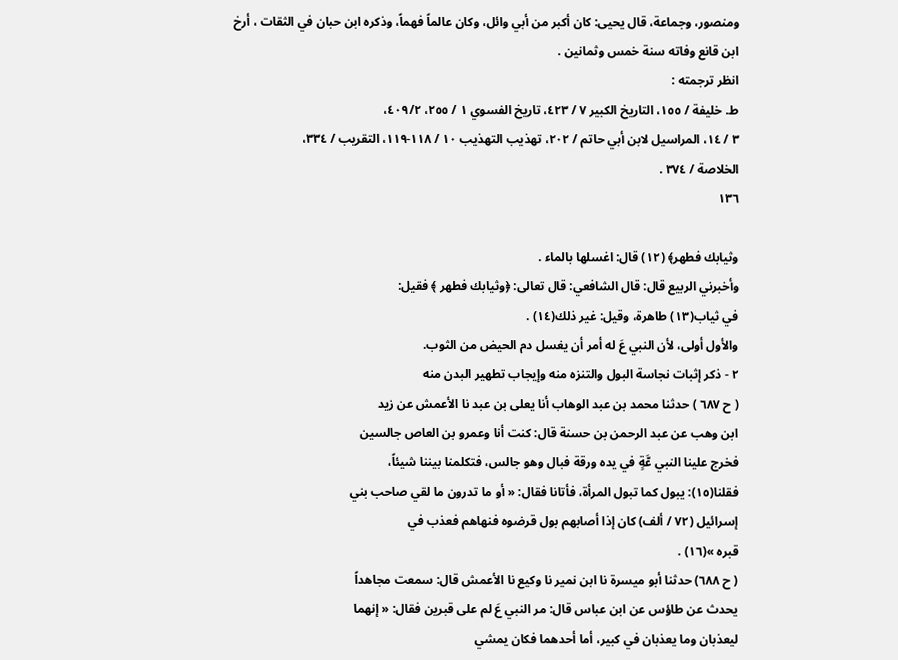ومنصور، وجماعة، قال يحيى: كان أكبر من أبي وائل، وكان عالماً فهماً، وذكره ابن حبان في الثقات ، أرخ
ابن قانع وفاته سنة خمس وثمانين .
انظر ترجمته :
ط. خليفة / ١٥٥، التاريخ الكبير ٧ / ٤٢٣، تاريخ الفسوي ١ / ٢٥٥، ٤٠٩/٢،
٣ / ١٤، المراسيل لابن أبي حاتم / ٢٠٢، تهذيب التهذيب ١٠ / ١١٨-١١٩، التقريب / ٣٣٤،
الخلاصة / ٣٧٤ .
١٣٦

وثيابك فطهر﴾ (١٢) قال: اغسلها بالماء .
وأخبرني الربيع قال: قال الشافعي: قال تعالى: ﴿وثيابك فطهر ﴾ فقيل:
في ثياب(١٣) طاهرة، وقيل: غير ذلك(١٤) .
والأول أولى، لأن النبي عَ له أمر أن يغسل دم الحيض من الثوب.
٢ - ذكر إثبات نجاسة البول والتنزه منه وإيجاب تطهير البدن منه
( ح ٦٨٧ ) حدثنا محمد بن عبد الوهاب أنا يعلى بن عبد نا الأعمش عن زيد
ابن وهب عن عبد الرحمن بن حسنة قال: كنت أنا وعمرو بن العاص جالسين
فخرج علينا النبي عَّةٍ في يده ورقة فبال وهو جالس، فتكلمنا بيننا شيئاً،
فقلنا(١٥): يبول كما تبول المرأة، فأتانا فقال: « أو ما تدرون ما لقي صاحب بني
إسرائيل (٧٢ / ألف) كان إذا أصابهم بول قرضوه فنهاهم فعذب في
قبره »(١٦) .
( ح ٦٨٨) حدثنا أبو ميسرة نا ابن نمير نا وكيع نا الأعمش قال: سمعت مجاهداً
يحدث عن طاؤس عن ابن عباس قال: مر النبي عَ لم على قبرين فقال: « إنهما
ليعذبان وما يعذبان في كبير، أما أحدهما فكان يمشي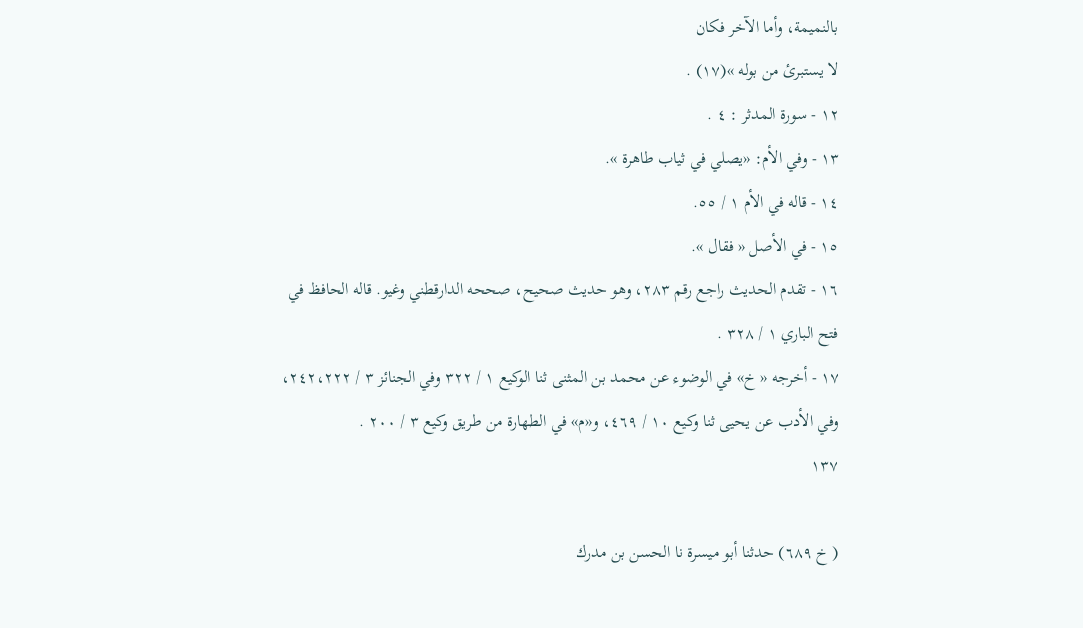بالنميمة، وأما الآخر فكان
لا یستبرئ من بوله »(١٧) .
١٢ - سورة المدثر : ٤ .
١٣ - وفي الأم: «يصلي في ثياب طاهرة ».
١٤ - قاله في الأم ١ / ٥٥.
١٥ - في الأصل « فقال ».
١٦ - تقدم الحديث راجع رقم ٢٨٣، وهو حديث صحيح، صححه الدارقطني وغيو. قاله الحافظ في
فتح الباري ١ / ٣٢٨ .
١٧ - أخرجه « خ» في الوضوء عن محمد بن المثنى ثنا الوكيع ١ / ٣٢٢ وفي الجنائز ٣ / ٢٤٢،٢٢٢،
وفي الأدب عن يحيى ثنا وكيع ١٠ / ٤٦٩، و«م» في الطهارة من طريق وكيع ٣ / ٢٠٠ .
١٣٧

( خ ٦٨٩) حدثنا أبو ميسرة نا الحسن بن مدرك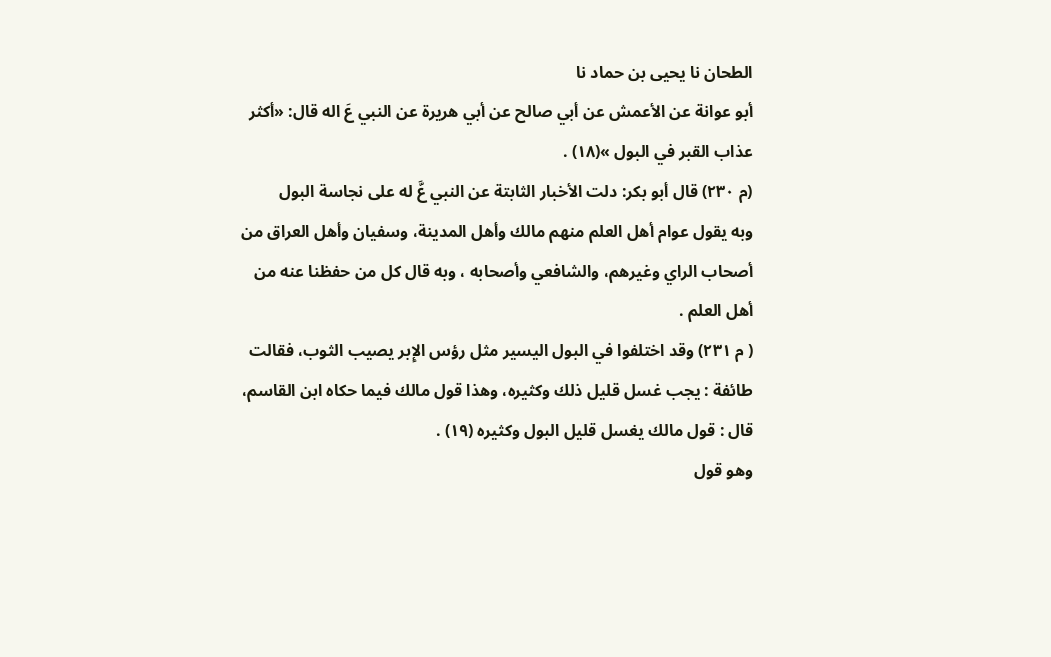الطحان نا يحيى بن حماد نا
أبو عوانة عن الأعمش عن أبي صالح عن أبي هريرة عن النبي عَ اله قال: «أكثر
عذاب القبر في البول »(١٨) .
(م ٢٣٠) قال أبو بكر: دلت الأخبار الثابتة عن النبي عَّ له على نجاسة البول
وبه يقول عوام أهل العلم منهم مالك وأهل المدينة، وسفيان وأهل العراق من
أصحاب الراي وغيرهم، والشافعي وأصحابه ، وبه قال كل من حفظنا عنه من
أهل العلم .
( م ٢٣١) وقد اختلفوا في البول اليسير مثل رؤس الإِبر يصيب الثوب، فقالت
طائفة : يجب غسل قليل ذلك وكثيره، وهذا قول مالك فيما حكاه ابن القاسم،
قال : قول مالك يغسل قليل البول وكثيره (١٩) .
وهو قول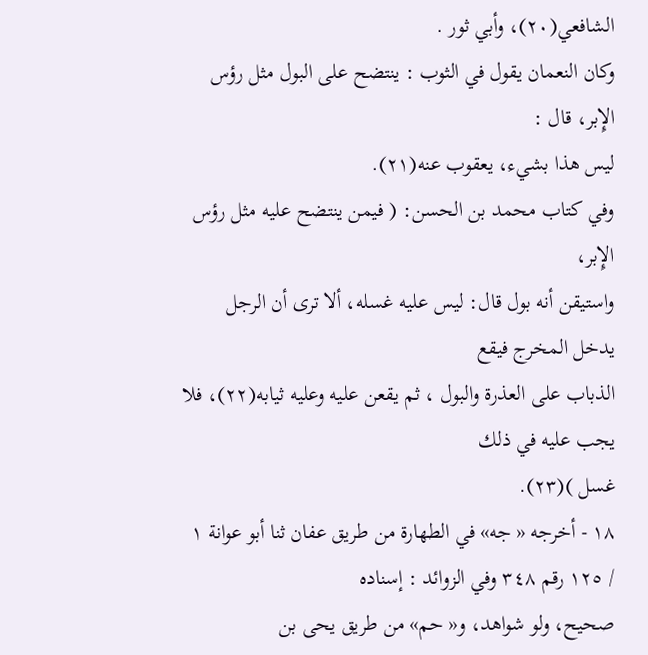الشافعي(٢٠)، وأبي ثور .
وكان النعمان يقول في الثوب : ينتضح على البول مثل رؤس الإِبر، قال :
ليس هذا بشيء، يعقوب عنه(٢١).
وفي كتاب محمد بن الحسن: ( فيمن ينتضح عليه مثل رؤس الإِبر،
واستيقن أنه بول قال: ليس عليه غسله، ألا ترى أن الرجل يدخل المخرج فيقع
الذباب على العذرة والبول ، ثم يقعن عليه وعليه ثيابه(٢٢)، فلا يجب عليه في ذلك
غسل )(٢٣).
١٨ - أخرجه « جه» في الطهارة من طريق عفان ثنا أبو عوانة ١ / ١٢٥ رقم ٣٤٨ وفي الزوائد : إسناده
صحيح، ولو شواهد، و« حم» من طريق يحى بن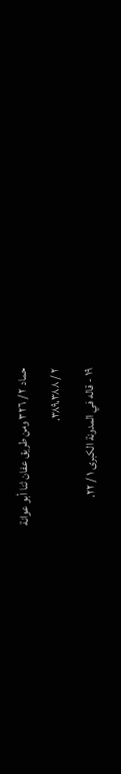حماد ٢ / ٣٢٦ ومن طريق عفان ثنا أبو عوانة
٢ / ٣٨٩،٣٨٨.
١٩ - قاله في المدونة الكبرى ١ / ٢٢.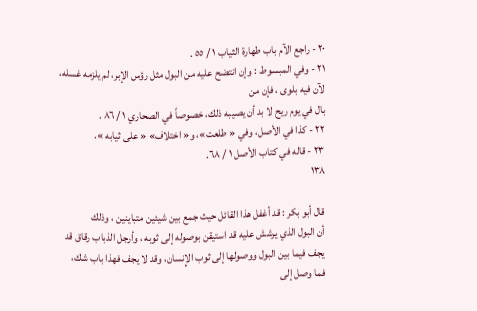٢٠ - راجع الآم باب طهارة الثياب ١ / ٥٥ .
٢١ - وفي المبسوط : وإن انتضح عليه من البول مثل رؤس الإبر، لم يلزمه غسله، لآن فيه بلوی ، فإن من
بال في يوم ريح لا بد أن يصيبه ذلك، خصوصاً في الصحاري ١ / ٨٦ .
٢٢ - كذا في الأصل، وفي « طلعت»، و« اختلاف» « على ثيابه ».
٢٣ - قاله في كتاب الأصل ١ / ٦٨.
١٣٨

قال أبو بكر : قد أغفل هذا القائل حيث جمع بين شيئين متباينين ، وذلك
أن البول الذي يرشش عليه قد استيقن بوصوله إلى ثوبه ، وأرجل الذباب رقاق قد
يجف فيما بين البول ووصولها إلى ثوب الإِنسان، وقد لا يجف فهذا باب شك،
فما وصل إلى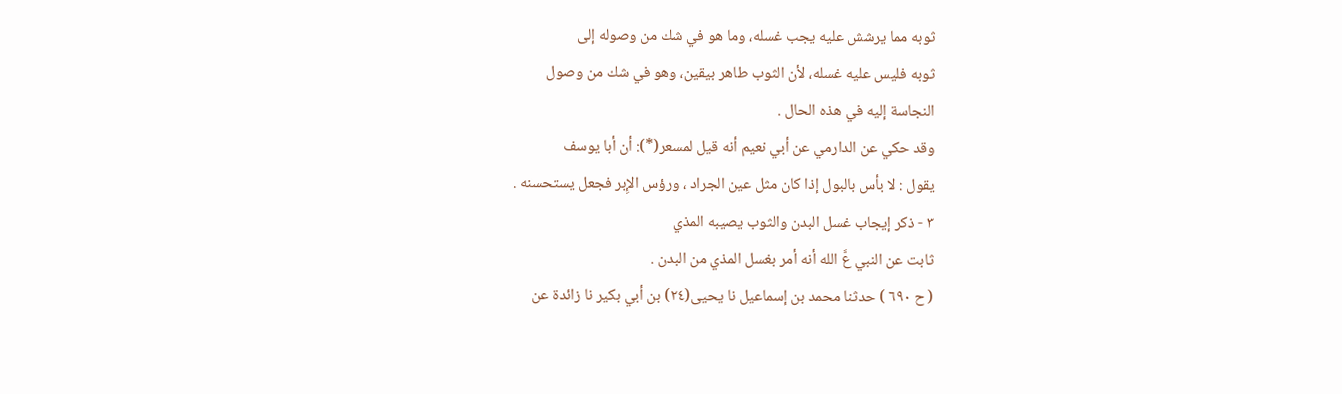ثوبه مما يرشش عليه يجب غسله، وما هو في شك من وصوله إلى
ثوبه فليس عليه غسله، لأن الثوب طاهر بيقين، وهو في شك من وصول
النجاسة إليه في هذه الحال .
وقد حكي عن الدارمي عن أبي نعيم أنه قيل لمسعر(*): أن أبا يوسف
يقول : لا بأس بالبول إذا كان مثل عين الجراد ، ورؤس الإِبر فجعل يستحسنه .
٣ - ذكر إيجاب غسل البدن والثوب يصيبه المذي
ثابت عن النبي عَّ الله أنه أمر بغسل المذي من البدن .
( ح ٦٩٠ ) حدثنا محمد بن إسماعيل نا یحیی(٢٤) بن أبي بکیر نا زائدة عن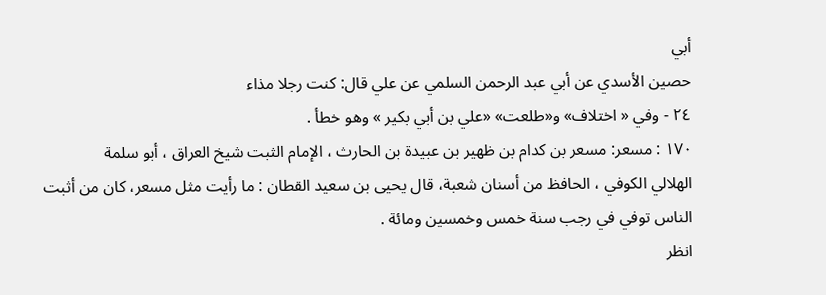أبي
حصين الأسدي عن أبي عبد الرحمن السلمي عن علي قال: كنت رجلا مذاء
٢٤ - وفي « اختلاف» و«طلعت» «علي بن أبي بكير » وهو خطأ .
١٧٠ : مسعر: مسعر بن كدام بن ظهير بن عبيدة بن الحارث ، الإمام الثبت شيخ العراق ، أبو سلمة
الهلالي الكوفي ، الحافظ من أسنان شعبة، قال يحيى بن سعيد القطان : ما رأيت مثل مسعر، كان من أثبت
الناس توفي في رجب سنة خمس وخمسين ومائة .
انظر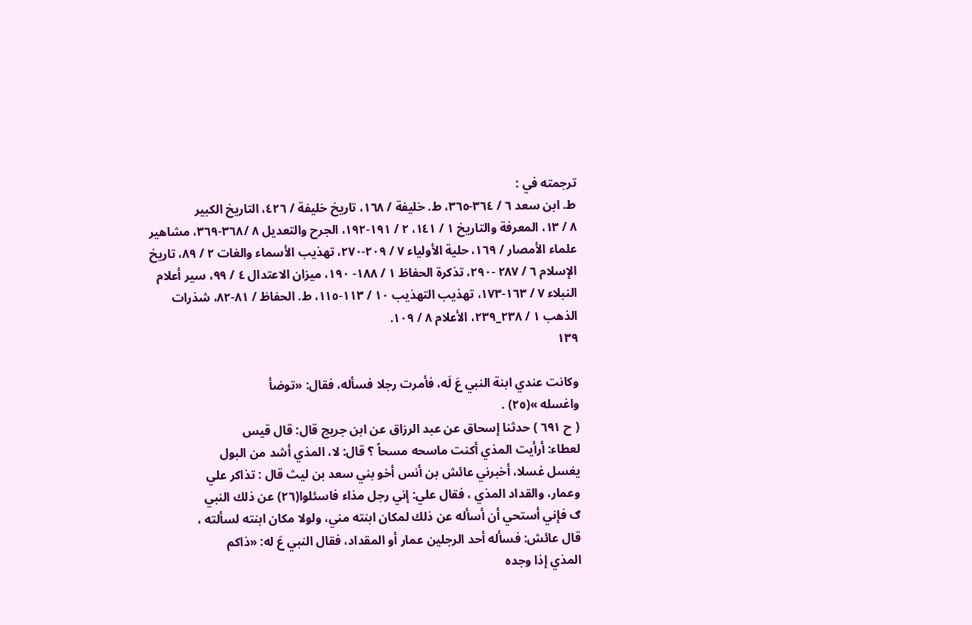ترجمته في :
ط. ابن سعد ٦ / ٣٦٤-٣٦٥، ط. خليفة / ١٦٨، تاريخ خليفة / ٤٢٦، التاريخ الكبير
٨ / ١٣، المعرفة والتاريخ ١ / ١٤١، ٢ / ١٩١-١٩٢، الجرح والتعديل ٨ /٣٦٨-٣٦٩، مشاهير
علماء الأمصار / ١٦٩، حلية الأولياء ٧ / ٢٠٩-٢٧٠، تهذيب الأسماء والغات ٢ / ٨٩، تاريخ
الإسلام ٦ / ٢٨٧ -٢٩٠، تذكرة الحفاظ ١ / ١٨٨- ١٩٠، ميزان الاعتدال ٤ / ٩٩، سير أعلام
النبلاء ٧ / ١٦٣-١٧٣، تهذيب التهذيب ١٠ / ١١٣-١١٥، ط. الحفاظ / ٨١-٨٢، شذرات
الذهب ١ / ٢٣٨_٢٣٩، الأعلام ٨ / ١٠٩.
١٣٩

وكانت عندي ابنة النبي عَ لَه، فأمرت رجلا فسأله، فقال: «توضأ
واغسله »(٢٥) .
( ح ٦٩١ ) حدثنا إسحاق عن عبد الرزاق عن ابن جريج قال: قال قيس
لعطاء: أرأيت المذي أكنت ماسحه مسحاً ؟ قال: لا، المذي أشد من البول
يغسل غسلا، أخبرني عائش بن أنس أخو بني سعد بن لیث قال : تذاکر علي
وعمار، والقداد المذي ، فقال علي: إني رجل مذاء فاسئلوا(٢٦) عن ذلك النبي
ګ فإني أستحي أن أسأله عن ذلك لمكان ابنته مني، ولولا مكان ابنته لسألته ،
قال عائش: فسأله أحد الرجلين عمار أو المقداد، فقال النبي عَ له: «ذاكم
المذي إذا وجده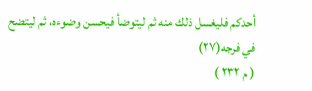أحدكم فليغسل ذلك منه ثم ليتوضأ فيحسن وضوءه، ثم ليتضح
في فرجه(٢٧)
( م ٢٣٢ )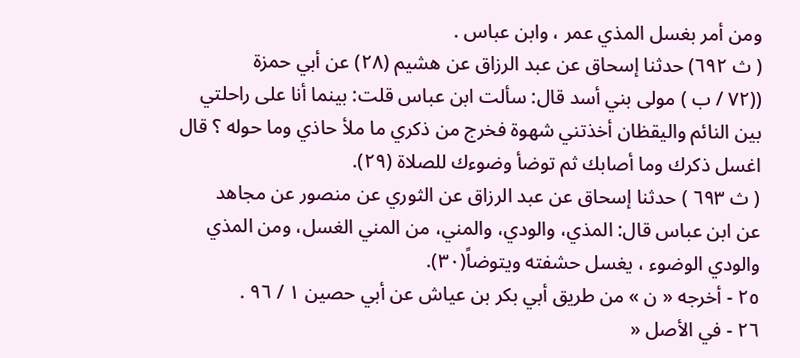ومن أمر بغسل المذي عمر ، وابن عباس .
( ث ٦٩٢) حدثنا إسحاق عن عبد الرزاق عن هشيم (٢٨) عن أبي حمزة
((٧٢ / ب ) مولى بني أسد قال: سألت ابن عباس قلت: بينما أنا على راحلتي
بين النائم واليقظان أخذتني شهوة فخرج من ذكري ما ملأ حاذي وما حوله ؟ قال
اغسل ذكرك وما أصابك ثم توضأ وضوءك للصلاة (٢٩).
( ث ٦٩٣ ) حدثنا إسحاق عن عبد الرزاق عن الثوري عن منصور عن مجاهد
عن ابن عباس قال: المذي، والودي، والمني، من المني الغسل، ومن المذي
والودي الوضوء ، يغسل حشفته ويتوضاً(٣٠).
٢٥ - أخرجه « ن » من طريق أبي بكر بن عياش عن أبي حصين ١ / ٩٦ .
٢٦ - في الأصل «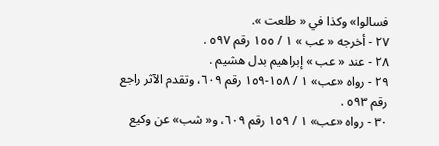فسالوا» وكذا في « طلعت ».
٢٧ - أخرجه « عب » ١ / ١٥٥ رقم ٥٩٧ .
٢٨ - عند « عب » إبراهيم بدل هشيم .
٢٩ - رواه «عب» ١ / ١٥٨-١٥٩ رقم ٦٠٩، وتقدم الآثر راجع رقم ٥٩٣ .
٣٠ - رواه «عب» ١ / ١٥٩ رقم ٦٠٩، و« شب» عن وكيع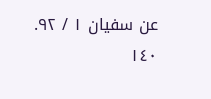عن سفيان ١ / ٩٢.
١٤٠